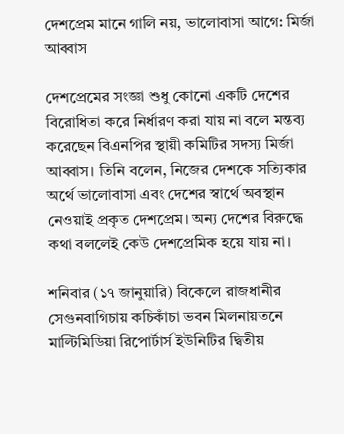দেশপ্রেম মানে গালি নয়, ভালোবাসা আগে: মির্জা আব্বাস

দেশপ্রেমের সংজ্ঞা শুধু কোনো একটি দেশের বিরোধিতা করে নির্ধারণ করা যায় না বলে মন্তব্য করেছেন বিএনপির স্থায়ী কমিটির সদস্য মির্জা আব্বাস। তিনি বলেন, নিজের দেশকে সত্যিকার অর্থে ভালোবাসা এবং দেশের স্বার্থে অবস্থান নেওয়াই প্রকৃত দেশপ্রেম। অন্য দেশের বিরুদ্ধে কথা বললেই কেউ দেশপ্রেমিক হয়ে যায় না।

শনিবার (১৭ জানুয়ারি) বিকেলে রাজধানীর সেগুনবাগিচায় কচিকাঁচা ভবন মিলনায়তনে মাল্টিমিডিয়া রিপোর্টার্স ইউনিটির দ্বিতীয়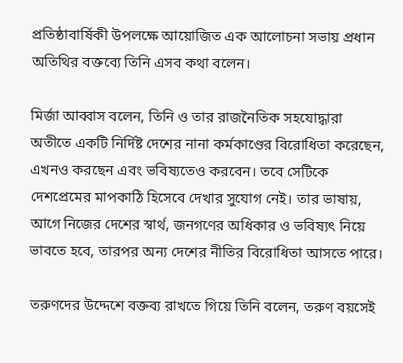প্রতিষ্ঠাবার্ষিকী উপলক্ষে আয়োজিত এক আলোচনা সভায় প্রধান অতিথির বক্তব্যে তিনি এসব কথা বলেন।

মির্জা আব্বাস বলেন, তিনি ও তার রাজনৈতিক সহযোদ্ধারা অতীতে একটি নির্দিষ্ট দেশের নানা কর্মকাণ্ডের বিরোধিতা করেছেন, এখনও করছেন এবং ভবিষ্যতেও করবেন। তবে সেটিকে দেশপ্রেমের মাপকাঠি হিসেবে দেখার সুযোগ নেই। তার ভাষায়, আগে নিজের দেশের স্বার্থ, জনগণের অধিকার ও ভবিষ্যৎ নিয়ে ভাবতে হবে, তারপর অন্য দেশের নীতির বিরোধিতা আসতে পারে।

তরুণদের উদ্দেশে বক্তব্য রাখতে গিয়ে তিনি বলেন, তরুণ বয়সেই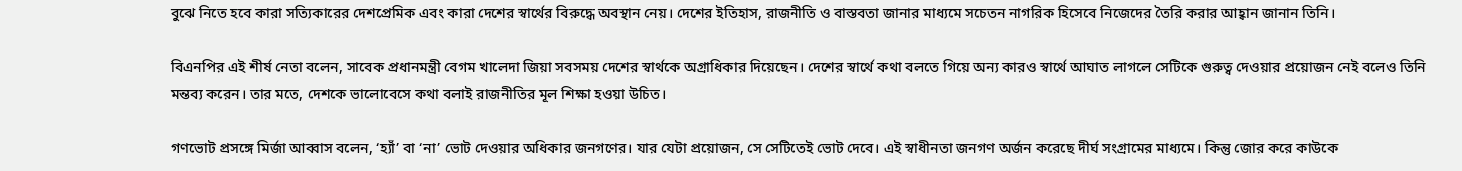বুঝে নিতে হবে কারা সত্যিকারের দেশপ্রেমিক এবং কারা দেশের স্বার্থের বিরুদ্ধে অবস্থান নেয়। দেশের ইতিহাস, রাজনীতি ও বাস্তবতা জানার মাধ্যমে সচেতন নাগরিক হিসেবে নিজেদের তৈরি করার আহ্বান জানান তিনি।

বিএনপির এই শীর্ষ নেতা বলেন, সাবেক প্রধানমন্ত্রী বেগম খালেদা জিয়া সবসময় দেশের স্বার্থকে অগ্রাধিকার দিয়েছেন। দেশের স্বার্থে কথা বলতে গিয়ে অন্য কারও স্বার্থে আঘাত লাগলে সেটিকে গুরুত্ব দেওয়ার প্রয়োজন নেই বলেও তিনি মন্তব্য করেন। তার মতে, দেশকে ভালোবেসে কথা বলাই রাজনীতির মূল শিক্ষা হওয়া উচিত।

গণভোট প্রসঙ্গে মির্জা আব্বাস বলেন, ‘হ্যাঁ’ বা ‘না’ ভোট দেওয়ার অধিকার জনগণের। যার যেটা প্রয়োজন, সে সেটিতেই ভোট দেবে। এই স্বাধীনতা জনগণ অর্জন করেছে দীর্ঘ সংগ্রামের মাধ্যমে। কিন্তু জোর করে কাউকে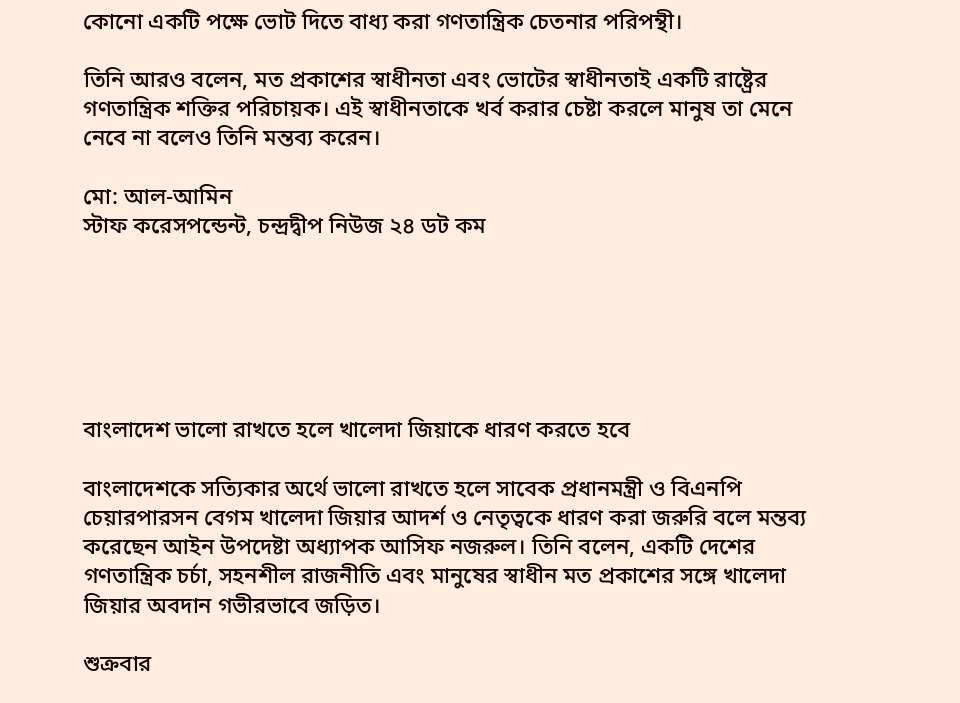কোনো একটি পক্ষে ভোট দিতে বাধ্য করা গণতান্ত্রিক চেতনার পরিপন্থী।

তিনি আরও বলেন, মত প্রকাশের স্বাধীনতা এবং ভোটের স্বাধীনতাই একটি রাষ্ট্রের গণতান্ত্রিক শক্তির পরিচায়ক। এই স্বাধীনতাকে খর্ব করার চেষ্টা করলে মানুষ তা মেনে নেবে না বলেও তিনি মন্তব্য করেন।

মো: আল-আমিন
স্টাফ করেসপন্ডেন্ট, চন্দ্রদ্বীপ নিউজ ২৪ ডট কম






বাংলাদেশ ভালো রাখতে হলে খালেদা জিয়াকে ধারণ করতে হবে

বাংলাদেশকে সত্যিকার অর্থে ভালো রাখতে হলে সাবেক প্রধানমন্ত্রী ও বিএনপি চেয়ারপারসন বেগম খালেদা জিয়ার আদর্শ ও নেতৃত্বকে ধারণ করা জরুরি বলে মন্তব্য করেছেন আইন উপদেষ্টা অধ্যাপক আসিফ নজরুল। তিনি বলেন, একটি দেশের গণতান্ত্রিক চর্চা, সহনশীল রাজনীতি এবং মানুষের স্বাধীন মত প্রকাশের সঙ্গে খালেদা জিয়ার অবদান গভীরভাবে জড়িত।

শুক্রবার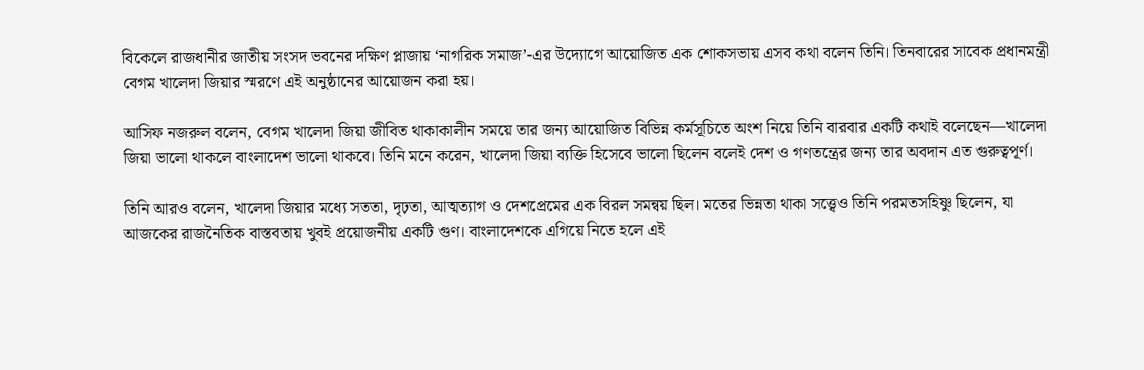বিকেলে রাজধানীর জাতীয় সংসদ ভবনের দক্ষিণ প্লাজায় ‘নাগরিক সমাজ’-এর উদ্যোগে আয়োজিত এক শোকসভায় এসব কথা বলেন তিনি। তিনবারের সাবেক প্রধানমন্ত্রী বেগম খালেদা জিয়ার স্মরণে এই অনুষ্ঠানের আয়োজন করা হয়।

আসিফ নজরুল বলেন, বেগম খালেদা জিয়া জীবিত থাকাকালীন সময়ে তার জন্য আয়োজিত বিভিন্ন কর্মসূচিতে অংশ নিয়ে তিনি বারবার একটি কথাই বলেছেন—খালেদা জিয়া ভালো থাকলে বাংলাদেশ ভালো থাকবে। তিনি মনে করেন, খালেদা জিয়া ব্যক্তি হিসেবে ভালো ছিলেন বলেই দেশ ও গণতন্ত্রের জন্য তার অবদান এত গুরুত্বপূর্ণ।

তিনি আরও বলেন, খালেদা জিয়ার মধ্যে সততা, দৃঢ়তা, আত্মত্যাগ ও দেশপ্রেমের এক বিরল সমন্বয় ছিল। মতের ভিন্নতা থাকা সত্ত্বেও তিনি পরমতসহিষ্ণু ছিলেন, যা আজকের রাজনৈতিক বাস্তবতায় খুবই প্রয়োজনীয় একটি গুণ। বাংলাদেশকে এগিয়ে নিতে হলে এই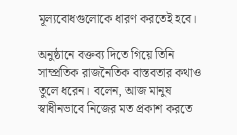মূল্যবোধগুলোকে ধারণ করতেই হবে।

অনুষ্ঠানে বক্তব্য দিতে গিয়ে তিনি সাম্প্রতিক রাজনৈতিক বাস্তবতার কথাও তুলে ধরেন। বলেন, আজ মানুষ স্বাধীনভাবে নিজের মত প্রকাশ করতে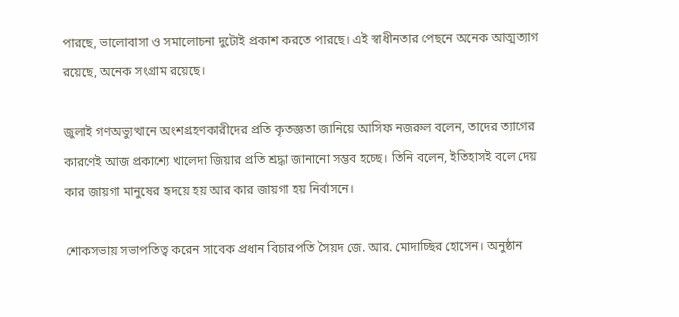পারছে, ভালোবাসা ও সমালোচনা দুটোই প্রকাশ করতে পারছে। এই স্বাধীনতার পেছনে অনেক আত্মত্যাগ রয়েছে, অনেক সংগ্রাম রয়েছে।

জুলাই গণঅভ্যুত্থানে অংশগ্রহণকারীদের প্রতি কৃতজ্ঞতা জানিয়ে আসিফ নজরুল বলেন, তাদের ত্যাগের কারণেই আজ প্রকাশ্যে খালেদা জিয়ার প্রতি শ্রদ্ধা জানানো সম্ভব হচ্ছে। তিনি বলেন, ইতিহাসই বলে দেয় কার জায়গা মানুষের হৃদয়ে হয় আর কার জায়গা হয় নির্বাসনে।

শোকসভায় সভাপতিত্ব করেন সাবেক প্রধান বিচারপতি সৈয়দ জে. আর. মোদাচ্ছির হোসেন। অনুষ্ঠান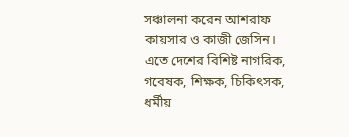সঞ্চালনা করেন আশরাফ কায়সার ও কাজী জেসিন। এতে দেশের বিশিষ্ট নাগরিক, গবেষক, শিক্ষক, চিকিৎসক, ধর্মীয়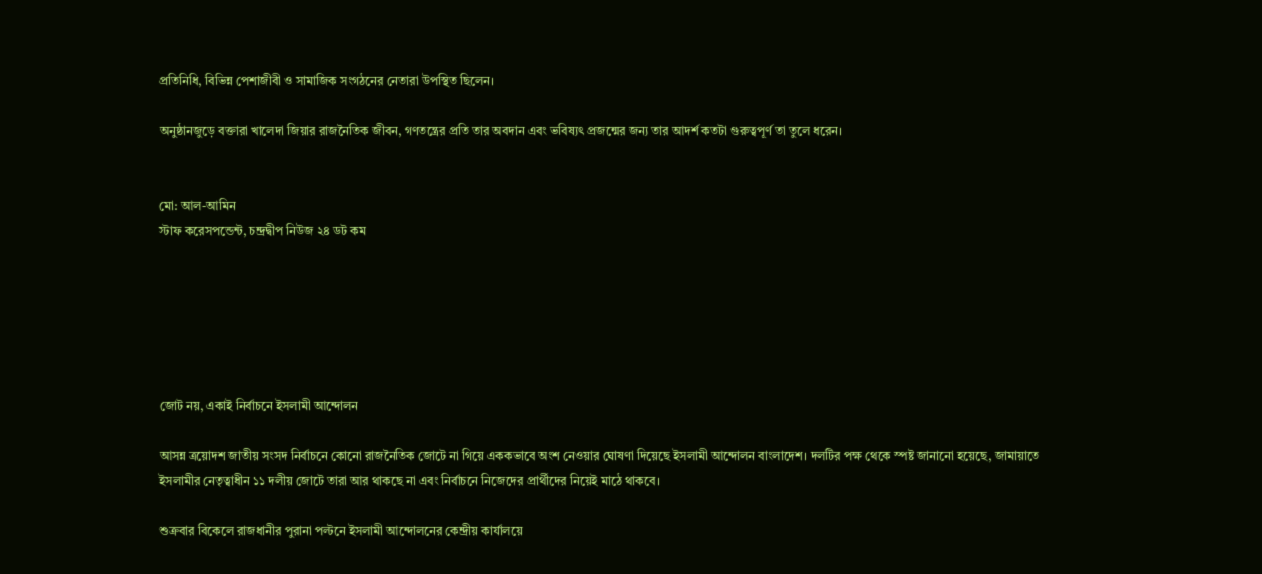প্রতিনিধি, বিভিন্ন পেশাজীবী ও সামাজিক সংগঠনের নেতারা উপস্থিত ছিলেন।

অনুষ্ঠানজুড়ে বক্তারা খালেদা জিয়ার রাজনৈতিক জীবন, গণতন্ত্রের প্রতি তার অবদান এবং ভবিষ্যৎ প্রজন্মের জন্য তার আদর্শ কতটা গুরুত্বপূর্ণ তা তুলে ধরেন।


মো: আল-আমিন
স্টাফ করেসপন্ডেন্ট, চন্দ্রদ্বীপ নিউজ ২৪ ডট কম






জোট নয়, একাই নির্বাচনে ইসলামী আন্দোলন

আসন্ন ত্রয়োদশ জাতীয় সংসদ নির্বাচনে কোনো রাজনৈতিক জোটে না গিয়ে এককভাবে অংশ নেওয়ার ঘোষণা দিয়েছে ইসলামী আন্দোলন বাংলাদেশ। দলটির পক্ষ থেকে স্পষ্ট জানানো হয়েছে, জামায়াতে ইসলামীর নেতৃত্বাধীন ১১ দলীয় জোটে তারা আর থাকছে না এবং নির্বাচনে নিজেদের প্রার্থীদের নিয়েই মাঠে থাকবে।

শুক্রবার বিকেলে রাজধানীর পুরানা পল্টনে ইসলামী আন্দোলনের কেন্দ্রীয় কার্যালয়ে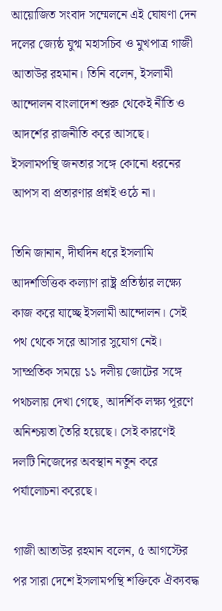আয়োজিত সংবাদ সম্মেলনে এই ঘোষণা দেন দলের জ্যেষ্ঠ যুগ্ম মহাসচিব ও মুখপাত্র গাজী আতাউর রহমান। তিনি বলেন, ইসলামী আন্দোলন বাংলাদেশ শুরু থেকেই নীতি ও আদর্শের রাজনীতি করে আসছে। ইসলামপন্থি জনতার সঙ্গে কোনো ধরনের আপস বা প্রতারণার প্রশ্নই ওঠে না।

তিনি জানান, দীর্ঘদিন ধরে ইসলামি আদর্শভিত্তিক কল্যাণ রাষ্ট্র প্রতিষ্ঠার লক্ষ্যে কাজ করে যাচ্ছে ইসলামী আন্দোলন। সেই পথ থেকে সরে আসার সুযোগ নেই। সাম্প্রতিক সময়ে ১১ দলীয় জোটের সঙ্গে পথচলায় দেখা গেছে, আদর্শিক লক্ষ্য পূরণে অনিশ্চয়তা তৈরি হয়েছে। সেই কারণেই দলটি নিজেদের অবস্থান নতুন করে পর্যালোচনা করেছে।

গাজী আতাউর রহমান বলেন, ৫ আগস্টের পর সারা দেশে ইসলামপন্থি শক্তিকে ঐক্যবদ্ধ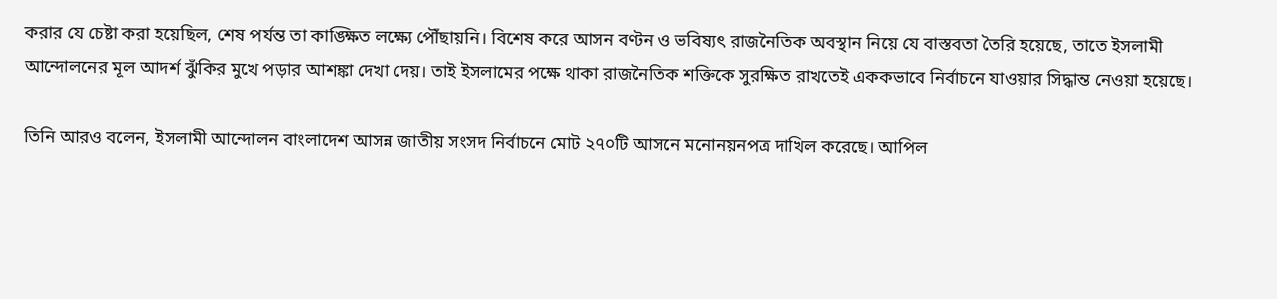করার যে চেষ্টা করা হয়েছিল, শেষ পর্যন্ত তা কাঙ্ক্ষিত লক্ষ্যে পৌঁছায়নি। বিশেষ করে আসন বণ্টন ও ভবিষ্যৎ রাজনৈতিক অবস্থান নিয়ে যে বাস্তবতা তৈরি হয়েছে, তাতে ইসলামী আন্দোলনের মূল আদর্শ ঝুঁকির মুখে পড়ার আশঙ্কা দেখা দেয়। তাই ইসলামের পক্ষে থাকা রাজনৈতিক শক্তিকে সুরক্ষিত রাখতেই এককভাবে নির্বাচনে যাওয়ার সিদ্ধান্ত নেওয়া হয়েছে।

তিনি আরও বলেন, ইসলামী আন্দোলন বাংলাদেশ আসন্ন জাতীয় সংসদ নির্বাচনে মোট ২৭০টি আসনে মনোনয়নপত্র দাখিল করেছে। আপিল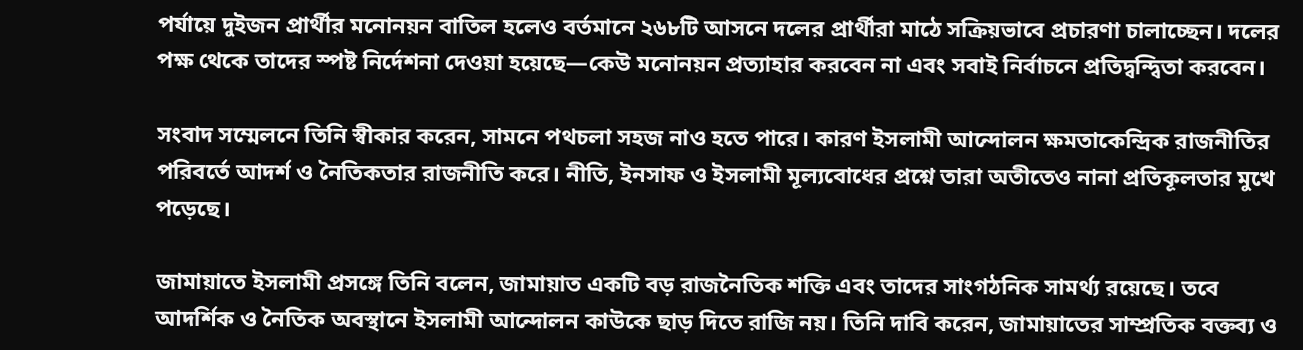পর্যায়ে দুইজন প্রার্থীর মনোনয়ন বাতিল হলেও বর্তমানে ২৬৮টি আসনে দলের প্রার্থীরা মাঠে সক্রিয়ভাবে প্রচারণা চালাচ্ছেন। দলের পক্ষ থেকে তাদের স্পষ্ট নির্দেশনা দেওয়া হয়েছে—কেউ মনোনয়ন প্রত্যাহার করবেন না এবং সবাই নির্বাচনে প্রতিদ্বন্দ্বিতা করবেন।

সংবাদ সম্মেলনে তিনি স্বীকার করেন, সামনে পথচলা সহজ নাও হতে পারে। কারণ ইসলামী আন্দোলন ক্ষমতাকেন্দ্রিক রাজনীতির পরিবর্তে আদর্শ ও নৈতিকতার রাজনীতি করে। নীতি, ইনসাফ ও ইসলামী মূল্যবোধের প্রশ্নে তারা অতীতেও নানা প্রতিকূলতার মুখে পড়েছে।

জামায়াতে ইসলামী প্রসঙ্গে তিনি বলেন, জামায়াত একটি বড় রাজনৈতিক শক্তি এবং তাদের সাংগঠনিক সামর্থ্য রয়েছে। তবে আদর্শিক ও নৈতিক অবস্থানে ইসলামী আন্দোলন কাউকে ছাড় দিতে রাজি নয়। তিনি দাবি করেন, জামায়াতের সাম্প্রতিক বক্তব্য ও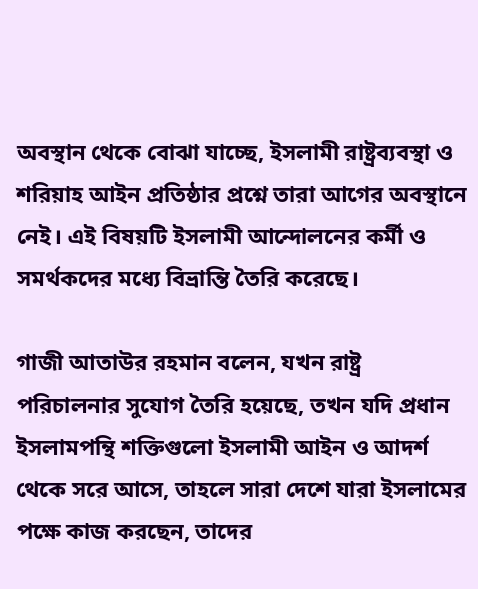অবস্থান থেকে বোঝা যাচ্ছে, ইসলামী রাষ্ট্রব্যবস্থা ও শরিয়াহ আইন প্রতিষ্ঠার প্রশ্নে তারা আগের অবস্থানে নেই। এই বিষয়টি ইসলামী আন্দোলনের কর্মী ও সমর্থকদের মধ্যে বিভ্রান্তি তৈরি করেছে।

গাজী আতাউর রহমান বলেন, যখন রাষ্ট্র পরিচালনার সুযোগ তৈরি হয়েছে, তখন যদি প্রধান ইসলামপন্থি শক্তিগুলো ইসলামী আইন ও আদর্শ থেকে সরে আসে, তাহলে সারা দেশে যারা ইসলামের পক্ষে কাজ করছেন, তাদের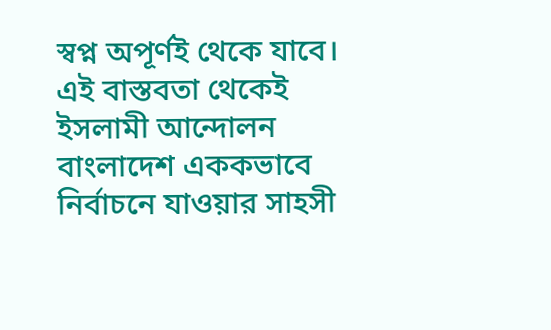স্বপ্ন অপূর্ণই থেকে যাবে। এই বাস্তবতা থেকেই ইসলামী আন্দোলন বাংলাদেশ এককভাবে নির্বাচনে যাওয়ার সাহসী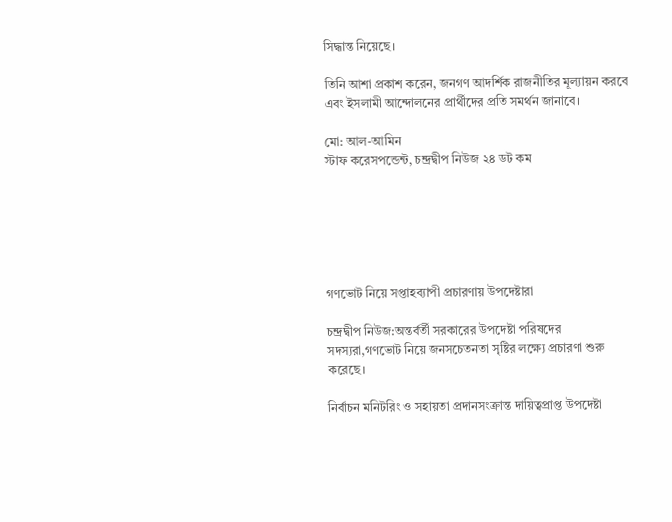সিদ্ধান্ত নিয়েছে।

তিনি আশা প্রকাশ করেন, জনগণ আদর্শিক রাজনীতির মূল্যায়ন করবে এবং ইসলামী আন্দোলনের প্রার্থীদের প্রতি সমর্থন জানাবে।

মো: আল-আমিন
স্টাফ করেসপন্ডেন্ট, চন্দ্রদ্বীপ নিউজ ২৪ ডট কম






গণভোট নিয়ে সপ্তাহব্যাপী প্রচারণায় উপদেষ্টারা

চন্দ্রদ্বীপ নিউজ:অন্তর্বর্তী সরকারের উপদেষ্টা পরিষদের সদস্যরা,গণভোট নিয়ে জনসচেতনতা সৃষ্টির লক্ষ্যে প্রচারণা শুরু করেছে।

নির্বাচন মনিটরিং ও সহায়তা প্রদানসংক্রান্ত দায়িত্বপ্রাপ্ত উপদেষ্টা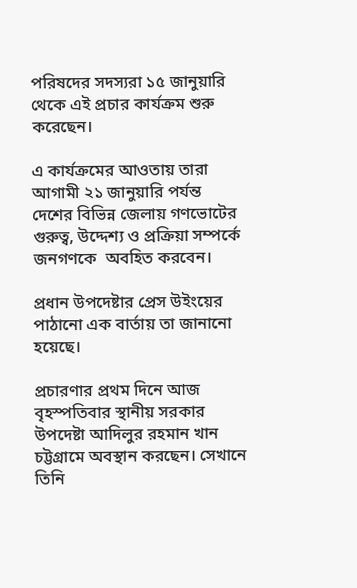পরিষদের সদস্যরা ১৫ জানুয়ারি থেকে এই প্রচার কার্যক্রম শুরু করেছেন।

এ কার্যক্রমের আওতায় তারা আগামী ২১ জানুয়ারি পর্যন্ত দেশের বিভিন্ন জেলায় গণভোটের গুরুত্ব, উদ্দেশ্য ও প্রক্রিয়া সম্পর্কে জনগণকে  অবহিত করবেন।

প্রধান উপদেষ্টার প্রেস উইংয়ের পাঠানো এক বার্তায় তা জানানো হয়েছে।

প্রচারণার প্রথম দিনে আজ বৃহস্পতিবার স্থানীয় সরকার উপদেষ্টা আদিলুর রহমান খান চট্টগ্রামে অবস্থান করছেন। সেখানে তিনি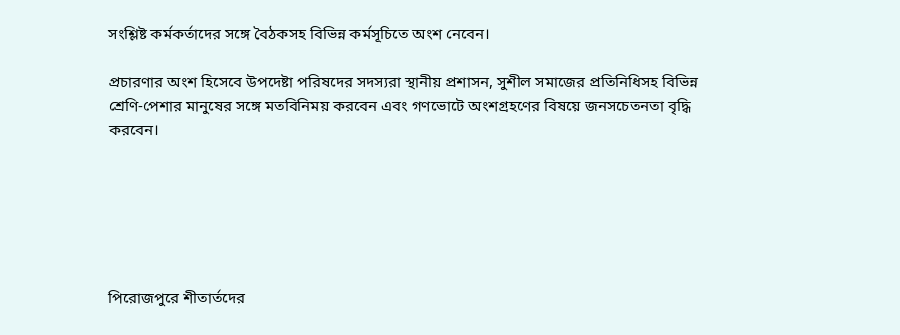সংশ্লিষ্ট কর্মকর্তাদের সঙ্গে বৈঠকসহ বিভিন্ন কর্মসূচিতে অংশ নেবেন।

প্রচারণার অংশ হিসেবে উপদেষ্টা পরিষদের সদস্যরা স্থানীয় প্রশাসন, সুশীল সমাজের প্রতিনিধিসহ বিভিন্ন শ্রেণি-পেশার মানুষের সঙ্গে মতবিনিময় করবেন এবং গণভোটে অংশগ্রহণের বিষয়ে জনসচেতনতা বৃদ্ধি করবেন।






পিরোজপুরে শীতার্তদের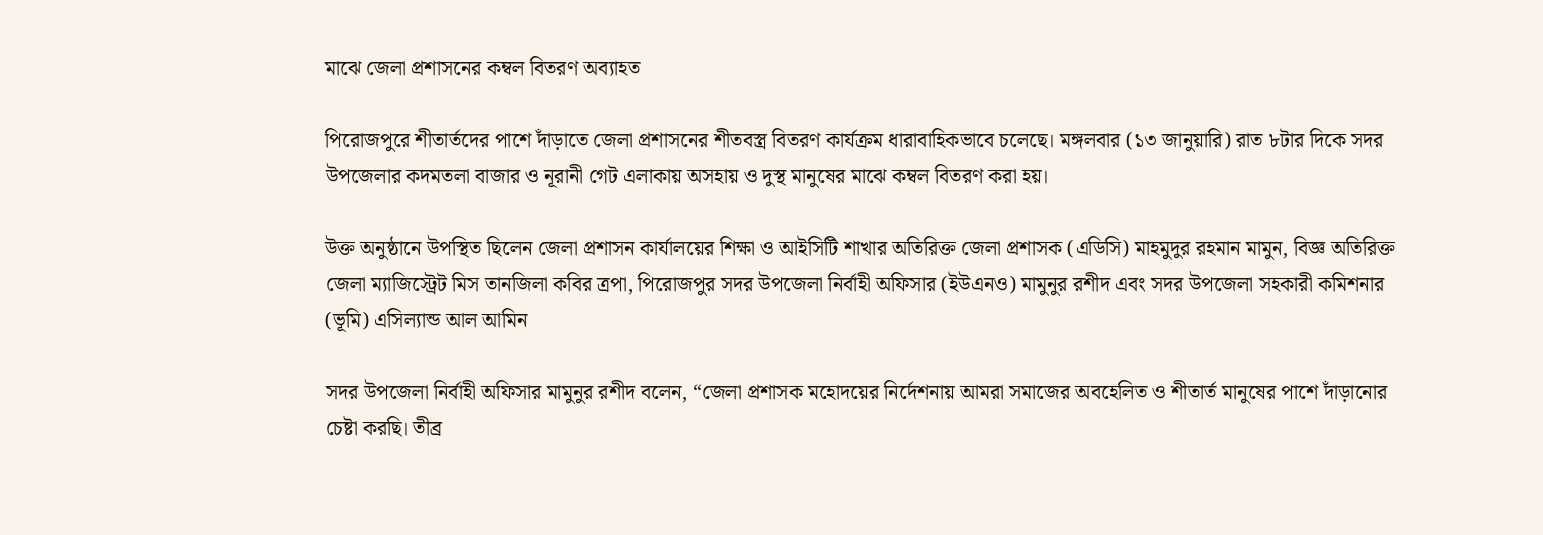মাঝে জেলা প্রশাসনের কম্বল বিতরণ অব্যাহত

পিরোজপুরে শীতার্তদের পাশে দাঁড়াতে জেলা প্রশাসনের শীতবস্ত্র বিতরণ কার্যক্রম ধারাবাহিকভাবে চলেছে। মঙ্গলবার (১৩ জানুয়ারি) রাত ৮টার দিকে সদর উপজেলার কদমতলা বাজার ও নূরানী গেট এলাকায় অসহায় ও দুস্থ মানুষের মাঝে কম্বল বিতরণ করা হয়।

উক্ত অনুষ্ঠানে উপস্থিত ছিলেন জেলা প্রশাসন কার্যালয়ের শিক্ষা ও আইসিটি শাখার অতিরিক্ত জেলা প্রশাসক (এডিসি) মাহমুদুর রহমান মামুন, বিজ্ঞ অতিরিক্ত জেলা ম্যাজিস্ট্রেট মিস তানজিলা কবির ত্রপা, পিরোজপুর সদর উপজেলা নির্বাহী অফিসার (ইউএনও) মামুনুর রশীদ এবং সদর উপজেলা সহকারী কমিশনার (ভূমি) এসিল্যান্ড আল আমিন

সদর উপজেলা নির্বাহী অফিসার মামুনুর রশীদ বলেন, “জেলা প্রশাসক মহোদয়ের নির্দেশনায় আমরা সমাজের অবহেলিত ও শীতার্ত মানুষের পাশে দাঁড়ানোর চেষ্টা করছি। তীব্র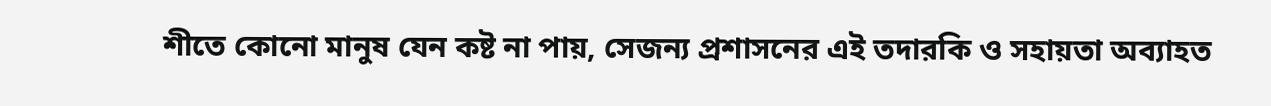শীতে কোনো মানুষ যেন কষ্ট না পায়, সেজন্য প্রশাসনের এই তদারকি ও সহায়তা অব্যাহত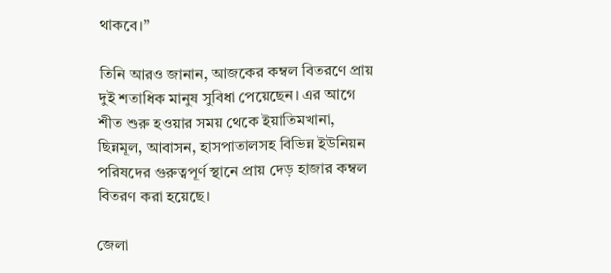থাকবে।”

তিনি আরও জানান, আজকের কম্বল বিতরণে প্রায় দুই শতাধিক মানুষ সুবিধা পেয়েছেন। এর আগে শীত শুরু হওয়ার সময় থেকে ইয়াতিমখানা, ছিন্নমূল, আবাসন, হাসপাতালসহ বিভিন্ন ইউনিয়ন পরিষদের গুরুত্বপূর্ণ স্থানে প্রায় দেড় হাজার কম্বল বিতরণ করা হয়েছে।

জেলা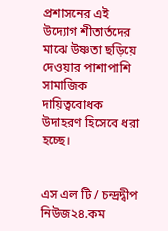প্রশাসনের এই উদ্যোগ শীতার্তদের মাঝে উষ্ণতা ছড়িয়ে দেওয়ার পাশাপাশি সামাজিক দায়িত্ববোধক উদাহরণ হিসেবে ধরা হচ্ছে।


এস এল টি / চন্দ্রদ্বীপ নিউজ২৪.কম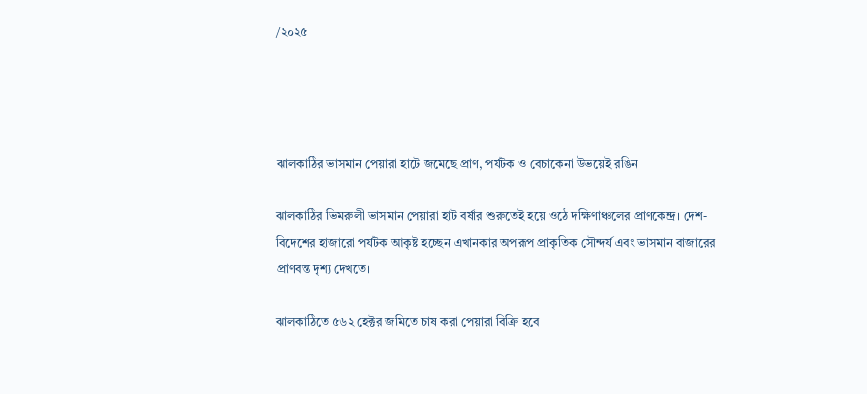/২০২৫




ঝালকাঠির ভাসমান পেয়ারা হাটে জমেছে প্রাণ, পর্যটক ও বেচাকেনা উভয়েই রঙিন

ঝালকাঠির ভিমরুলী ভাসমান পেয়ারা হাট বর্ষার শুরুতেই হয়ে ওঠে দক্ষিণাঞ্চলের প্রাণকেন্দ্র। দেশ-বিদেশের হাজারো পর্যটক আকৃষ্ট হচ্ছেন এখানকার অপরূপ প্রাকৃতিক সৌন্দর্য এবং ভাসমান বাজারের প্রাণবন্ত দৃশ্য দেখতে।

ঝালকাঠিতে ৫৬২ হেক্টর জমিতে চাষ করা পেয়ারা বিক্রি হবে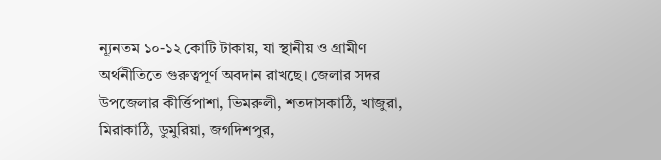ন্যূনতম ১০-১২ কোটি টাকায়, যা স্থানীয় ও গ্রামীণ অর্থনীতিতে গুরুত্বপূর্ণ অবদান রাখছে। জেলার সদর উপজেলার কীর্ত্তিপাশা, ভিমরুলী, শতদাসকাঠি, খাজুরা, মিরাকাঠি, ডুমুরিয়া, জগদিশপুর,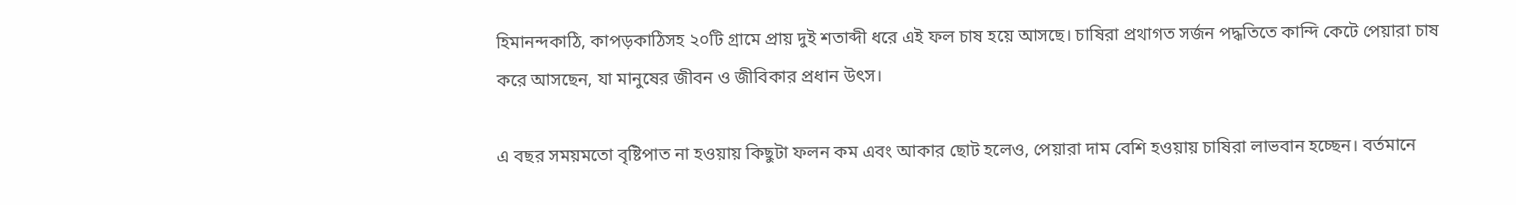হিমানন্দকাঠি, কাপড়কাঠিসহ ২০টি গ্রামে প্রায় দুই শতাব্দী ধরে এই ফল চাষ হয়ে আসছে। চাষিরা প্রথাগত সর্জন পদ্ধতিতে কান্দি কেটে পেয়ারা চাষ করে আসছেন, যা মানুষের জীবন ও জীবিকার প্রধান উৎস।

এ বছর সময়মতো বৃষ্টিপাত না হওয়ায় কিছুটা ফলন কম এবং আকার ছোট হলেও, পেয়ারা দাম বেশি হওয়ায় চাষিরা লাভবান হচ্ছেন। বর্তমানে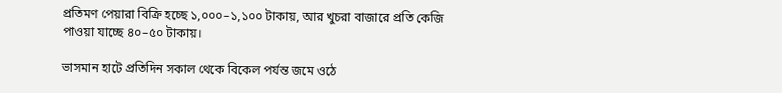প্রতিমণ পেয়ারা বিক্রি হচ্ছে ১,০০০–১,১০০ টাকায়, আর খুচরা বাজারে প্রতি কেজি পাওয়া যাচ্ছে ৪০–৫০ টাকায়।

ভাসমান হাটে প্রতিদিন সকাল থেকে বিকেল পর্যন্ত জমে ওঠে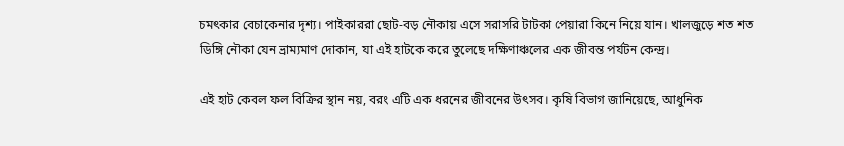চমৎকার বেচাকেনার দৃশ্য। পাইকাররা ছোট-বড় নৌকায় এসে সরাসরি টাটকা পেয়ারা কিনে নিয়ে যান। খালজুড়ে শত শত ডিঙ্গি নৌকা যেন ভ্রাম্যমাণ দোকান, যা এই হাটকে করে তুলেছে দক্ষিণাঞ্চলের এক জীবন্ত পর্যটন কেন্দ্র।

এই হাট কেবল ফল বিক্রির স্থান নয়, বরং এটি এক ধরনের জীবনের উৎসব। কৃষি বিভাগ জানিয়েছে, আধুনিক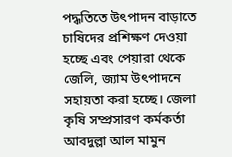পদ্ধতিতে উৎপাদন বাড়াতে চাষিদের প্রশিক্ষণ দেওয়া হচ্ছে এবং পেয়ারা থেকে জেলি, জ্যাম উৎপাদনে সহায়তা করা হচ্ছে। জেলা কৃষি সম্প্রসারণ কর্মকর্তা আবদুল্লা আল মামুন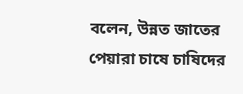বলেন, উন্নত জাতের পেয়ারা চাষে চাষিদের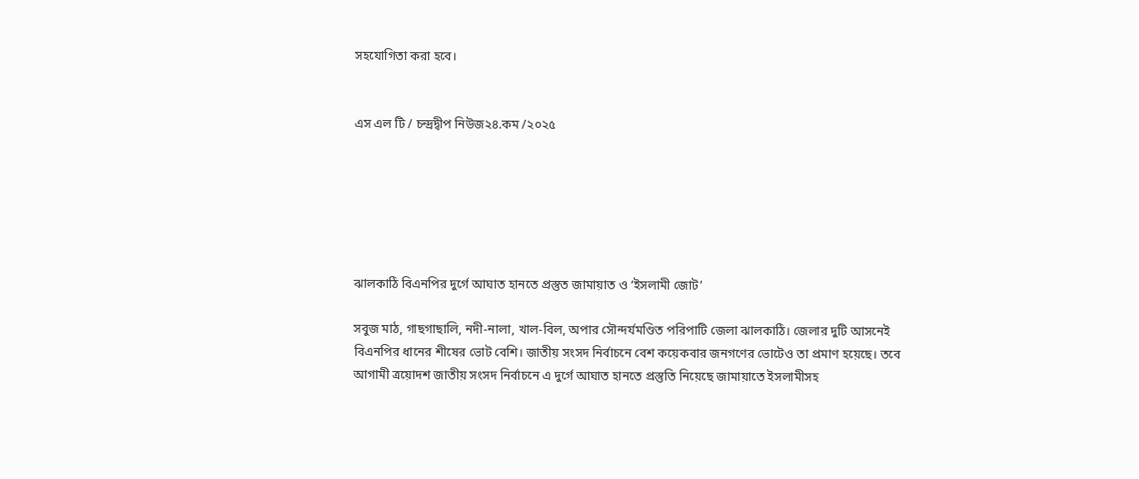সহযোগিতা করা হবে।


এস এল টি / চন্দ্রদ্বীপ নিউজ২৪.কম /২০২৫






ঝালকাঠি বিএনপির দুর্গে আঘাত হানতে প্রস্তুত জামায়াত ও ‘ইসলামী জোট’

সবুজ মাঠ, গাছগাছালি, নদী-নালা, খাল-বিল, অপার সৌন্দর্যমণ্ডিত পরিপাটি জেলা ঝালকাঠি। জেলার দুটি আসনেই বিএনপির ধানের শীষের ভোট বেশি। জাতীয় সংসদ নির্বাচনে বেশ কয়েকবার জনগণের ভোটেও তা প্রমাণ হয়েছে। তবে আগামী ত্রয়োদশ জাতীয় সংসদ নির্বাচনে এ দুর্গে আঘাত হানতে প্রস্তুতি নিয়েছে জামায়াতে ইসলামীসহ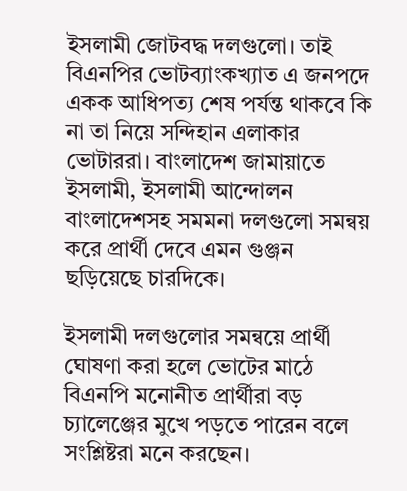ইসলামী জোটবদ্ধ দলগুলো। তাই বিএনপির ভোটব্যাংকখ্যাত এ জনপদে একক আধিপত্য শেষ পর্যন্ত থাকবে কি না তা নিয়ে সন্দিহান এলাকার ভোটাররা। বাংলাদেশ জামায়াতে ইসলামী, ইসলামী আন্দোলন বাংলাদেশসহ সমমনা দলগুলো সমন্বয় করে প্রার্থী দেবে এমন গুঞ্জন ছড়িয়েছে চারদিকে।

ইসলামী দলগুলোর সমন্বয়ে প্রার্থী ঘোষণা করা হলে ভোটের মাঠে বিএনপি মনোনীত প্রার্থীরা বড় চ্যালেঞ্জের মুখে পড়তে পারেন বলে সংশ্লিষ্টরা মনে করছেন।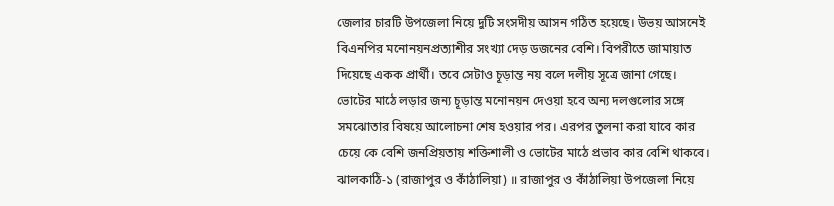জেলার চারটি উপজেলা নিয়ে দুটি সংসদীয় আসন গঠিত হয়েছে। উভয় আসনেই বিএনপির মনোনয়নপ্রত্যাশীর সংখ্যা দেড় ডজনের বেশি। বিপরীতে জামায়াত দিয়েছে একক প্রার্থী। তবে সেটাও চূড়ান্ত নয় বলে দলীয় সূত্রে জানা গেছে। ভোটের মাঠে লড়ার জন্য চূড়ান্ত মনোনয়ন দেওয়া হবে অন্য দলগুলোর সঙ্গে সমঝোতার বিষয়ে আলোচনা শেষ হওয়ার পর। এরপর তুলনা করা যাবে কার চেয়ে কে বেশি জনপ্রিয়তায় শক্তিশালী ও ভোটের মাঠে প্রভাব কার বেশি থাকবে।
ঝালকাঠি-১ (রাজাপুর ও কাঁঠালিয়া) ॥ রাজাপুর ও কাঁঠালিয়া উপজেলা নিয়ে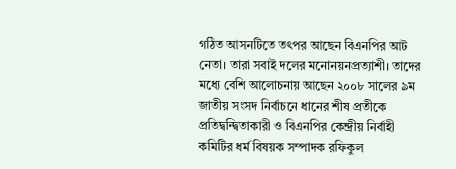গঠিত আসনটিতে তৎপর আছেন বিএনপির আট নেতা। তারা সবাই দলের মনোনয়নপ্রত্যাশী। তাদের মধ্যে বেশি আলোচনায় আছেন ২০০৮ সালের ৯ম জাতীয় সংসদ নির্বাচনে ধানের শীষ প্রতীকে প্রতিদ্বন্দ্বিতাকারী ও বিএনপির কেন্দ্রীয় নির্বাহী কমিটির ধর্ম বিষয়ক সম্পাদক রফিকুল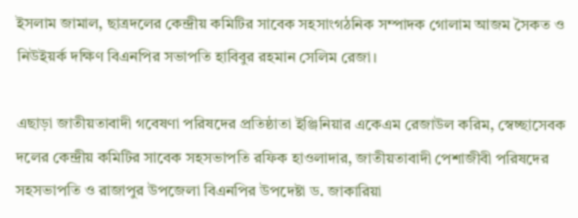ইসলাম জামাল, ছাত্রদলের কেন্দ্রীয় কমিটির সাবেক সহসাংগঠনিক সম্পাদক গোলাম আজম সৈকত ও নিউইয়র্ক দক্ষিণ বিএনপির সভাপতি হাবিবুর রহমান সেলিম রেজা।

এছাড়া জাতীয়তাবাদী গবেষণা পরিষদের প্রতিষ্ঠাতা ইঞ্জিনিয়ার একেএম রেজাউল করিম, স্বেচ্ছাসেবক দলের কেন্দ্রীয় কমিটির সাবেক সহসভাপতি রফিক হাওলাদার, জাতীয়তাবাদী পেশাজীবী পরিষদের সহসভাপতি ও রাজাপুর উপজেলা বিএনপির উপদেষ্টা ড. জাকারিয়া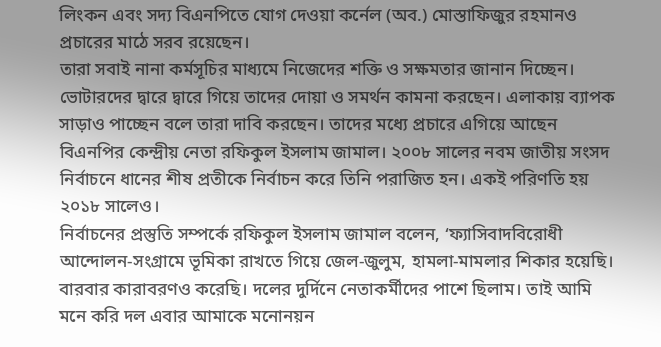লিংকন এবং সদ্য বিএনপিতে যোগ দেওয়া কর্নেল (অব.) মোস্তাফিজুর রহমানও প্রচারের মাঠে সরব রয়েছেন।
তারা সবাই নানা কর্মসূচির মাধ্যমে নিজেদের শক্তি ও সক্ষমতার জানান দিচ্ছেন। ভোটারদের দ্বারে দ্বারে গিয়ে তাদের দোয়া ও সমর্থন কামনা করছেন। এলাকায় ব্যাপক সাড়াও পাচ্ছেন বলে তারা দাবি করছেন। তাদের মধ্যে প্রচারে এগিয়ে আছেন বিএনপির কেন্দ্রীয় নেতা রফিকুল ইসলাম জামাল। ২০০৮ সালের নবম জাতীয় সংসদ নির্বাচনে ধানের শীষ প্রতীকে নির্বাচন করে তিনি পরাজিত হন। একই পরিণতি হয় ২০১৮ সালেও।
নির্বাচনের প্রস্তুতি সম্পর্কে রফিকুল ইসলাম জামাল বলেন, ‘ফ্যাসিবাদবিরোধী আন্দোলন-সংগ্রামে ভূমিকা রাখতে গিয়ে জেল-জুলুম, হামলা-মামলার শিকার হয়েছি। বারবার কারাবরণও করেছি। দলের দুর্দিনে নেতাকর্মীদের পাশে ছিলাম। তাই আমি মনে করি দল এবার আমাকে মনোনয়ন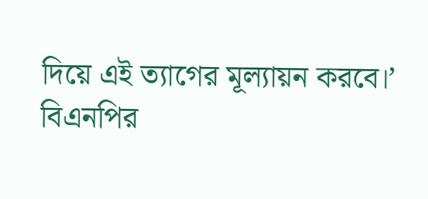দিয়ে এই ত্যাগের মূল্যায়ন করবে।’
বিএনপির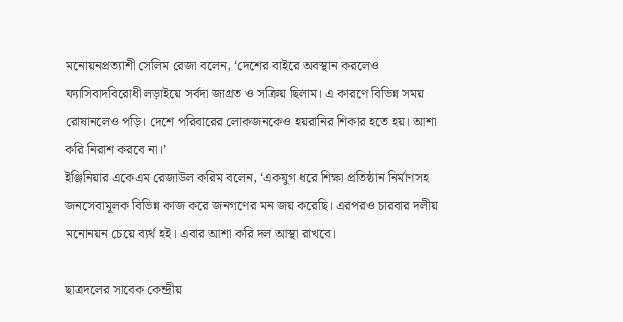মনোয়নপ্রত্যাশী সেলিম রেজা বলেন, ‘দেশের বাইরে অবস্থান করলেও ফ্যাসিবাদবিরোধী লড়াইয়ে সর্বদা জাগ্রত ও সক্রিয় ছিলাম। এ কারণে বিভিন্ন সময় রোষানলেও পড়ি। দেশে পরিবারের লোকজনকেও হয়রানির শিকার হতে হয়। আশা করি নিরাশ করবে না।’
ইঞ্জিনিয়ার একেএম রেজাউল করিম বলেন, ‘একযুগ ধরে শিক্ষা প্রতিষ্ঠান নির্মাণসহ জনসেবামূলক বিভিন্ন কাজ করে জনগণের মন জয় করেছি। এরপরও চারবার দলীয় মনোনয়ন চেয়ে ব্যর্থ হই। এবার আশা করি দল আস্থা রাখবে।

ছাত্রদলের সাবেক কেন্দ্রীয়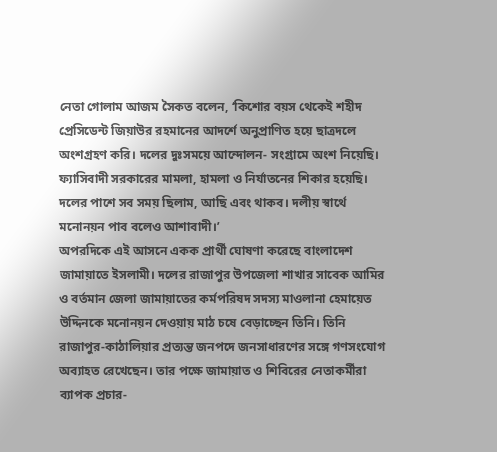নেতা গোলাম আজম সৈকত বলেন, ‘কিশোর বয়স থেকেই শহীদ প্রেসিডেন্ট জিয়াউর রহমানের আদর্শে অনুপ্রাণিত হয়ে ছাত্রদলে অংশগ্রহণ করি। দলের দুঃসময়ে আন্দোলন- সংগ্রামে অংশ নিয়েছি। ফ্যাসিবাদী সরকারের মামলা, হামলা ও নির্যাতনের শিকার হয়েছি। দলের পাশে সব সময় ছিলাম, আছি এবং থাকব। দলীয় স্বার্থে মনোনয়ন পাব বলেও আশাবাদী।’
অপরদিকে এই আসনে একক প্রার্থী ঘোষণা করেছে বাংলাদেশ জামায়াতে ইসলামী। দলের রাজাপুর উপজেলা শাখার সাবেক আমির ও বর্তমান জেলা জামায়াতের কর্মপরিষদ সদস্য মাওলানা হেমায়েত উদ্দিনকে মনোনয়ন দেওয়ায় মাঠ চষে বেড়াচ্ছেন তিনি। তিনি রাজাপুর-কাঠালিয়ার প্রত্যন্ত জনপদে জনসাধারণের সঙ্গে গণসংযোগ অব্যাহত রেখেছেন। তার পক্ষে জামায়াত ও শিবিরের নেতাকর্মীরা ব্যাপক প্রচার-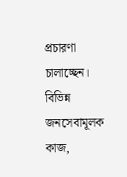প্রচারণা চালাচ্ছেন। বিভিন্ন জনসেবামূলক কাজ,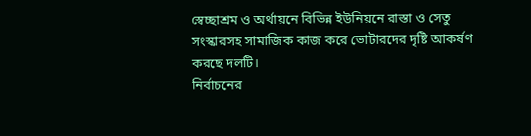স্বেচ্ছাশ্রম ও অর্থায়নে বিভিন্ন ইউনিয়নে রাস্তা ও সেতু সংস্কারসহ সামাজিক কাজ করে ভোটারদের দৃষ্টি আকর্ষণ করছে দলটি।
নির্বাচনের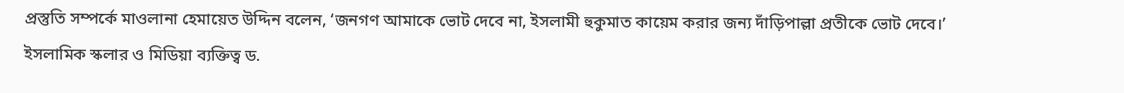প্রস্তুতি সম্পর্কে মাওলানা হেমায়েত উদ্দিন বলেন, ‘জনগণ আমাকে ভোট দেবে না, ইসলামী হুকুমাত কায়েম করার জন্য দাঁড়িপাল্লা প্রতীকে ভোট দেবে।’
ইসলামিক স্কলার ও মিডিয়া ব্যক্তিত্ব ড.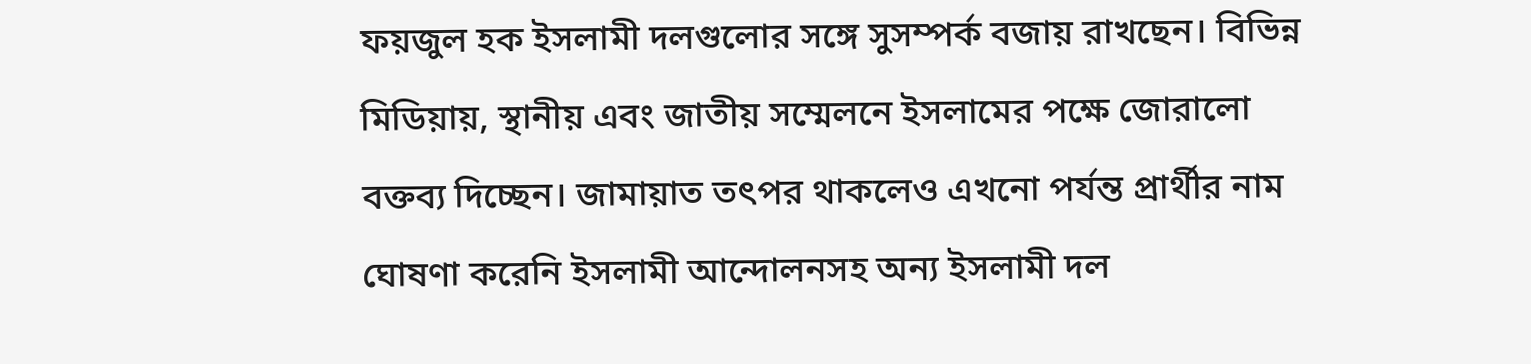ফয়জুল হক ইসলামী দলগুলোর সঙ্গে সুসম্পর্ক বজায় রাখছেন। বিভিন্ন মিডিয়ায়, স্থানীয় এবং জাতীয় সম্মেলনে ইসলামের পক্ষে জোরালো বক্তব্য দিচ্ছেন। জামায়াত তৎপর থাকলেও এখনো পর্যন্ত প্রার্থীর নাম ঘোষণা করেনি ইসলামী আন্দোলনসহ অন্য ইসলামী দল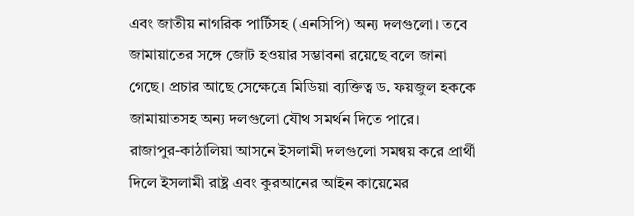এবং জাতীয় নাগরিক পার্টিসহ (এনসিপি) অন্য দলগুলো। তবে জামায়াতের সঙ্গে জোট হওয়ার সম্ভাবনা রয়েছে বলে জানা গেছে। প্রচার আছে সেক্ষেত্রে মিডিয়া ব্যক্তিত্ব ড. ফয়জুল হককে জামায়াতসহ অন্য দলগুলো যৌথ সমর্থন দিতে পারে।
রাজাপুর-কাঠালিয়া আসনে ইসলামী দলগুলো সমন্বয় করে প্রার্থী দিলে ইসলামী রাষ্ট্র এবং কুরআনের আইন কায়েমের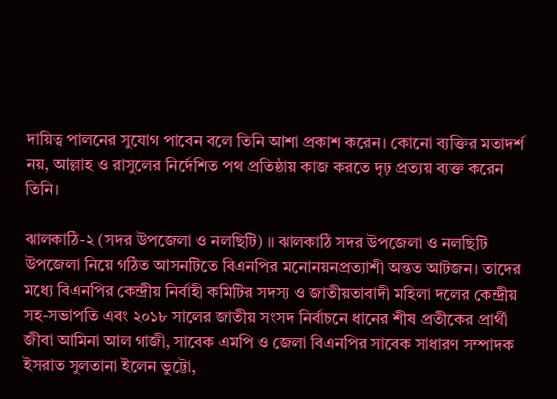দায়িত্ব পালনের সুযোগ পাবেন বলে তিনি আশা প্রকাশ করেন। কোনো ব্যক্তির মতাদর্শ নয়, আল্লাহ ও রাসুলের নির্দেশিত পথ প্রতিষ্ঠায় কাজ করতে দৃঢ় প্রত্যয় ব্যক্ত করেন তিনি।

ঝালকাঠি-২ (সদর উপজেলা ও নলছিটি) ॥ ঝালকাঠি সদর উপজেলা ও নলছিটি উপজেলা নিয়ে গঠিত আসনটিতে বিএনপির মনোনয়নপ্রত্যাশী অন্তত আটজন। তাদের মধ্যে বিএনপির কেন্দ্রীয় নির্বাহী কমিটির সদস্য ও জাতীয়তাবাদী মহিলা দলের কেন্দ্রীয় সহ-সভাপতি এবং ২০১৮ সালের জাতীয় সংসদ নির্বাচনে ধানের শীষ প্রতীকের প্রার্থী জীবা আমিনা আল গাজী, সাবেক এমপি ও জেলা বিএনপির সাবেক সাধারণ সম্পাদক ইসরাত সুলতানা ইলেন ভুট্টো,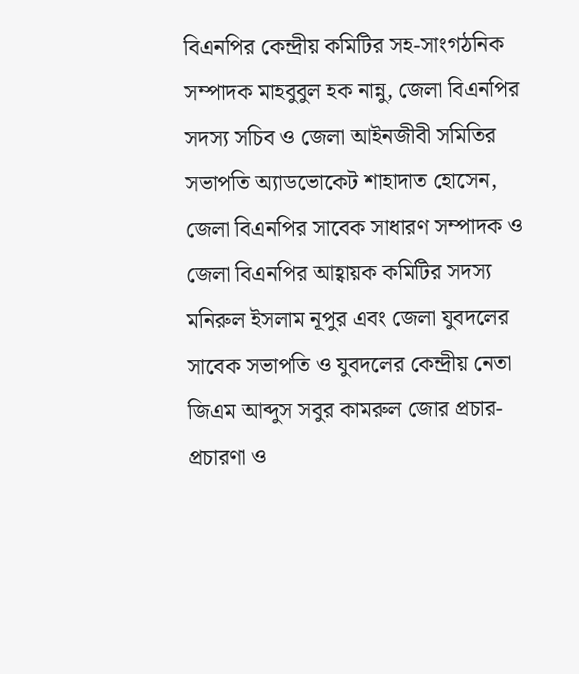বিএনপির কেন্দ্রীয় কমিটির সহ-সাংগঠনিক সম্পাদক মাহবুবুল হক নান্নু, জেলা বিএনপির সদস্য সচিব ও জেলা আইনজীবী সমিতির সভাপতি অ্যাডভোকেট শাহাদাত হোসেন, জেলা বিএনপির সাবেক সাধারণ সম্পাদক ও জেলা বিএনপির আহ্বায়ক কমিটির সদস্য মনিরুল ইসলাম নূপুর এবং জেলা যুবদলের সাবেক সভাপতি ও যুবদলের কেন্দ্রীয় নেতা জিএম আব্দুস সবুর কামরুল জোর প্রচার-প্রচারণা ও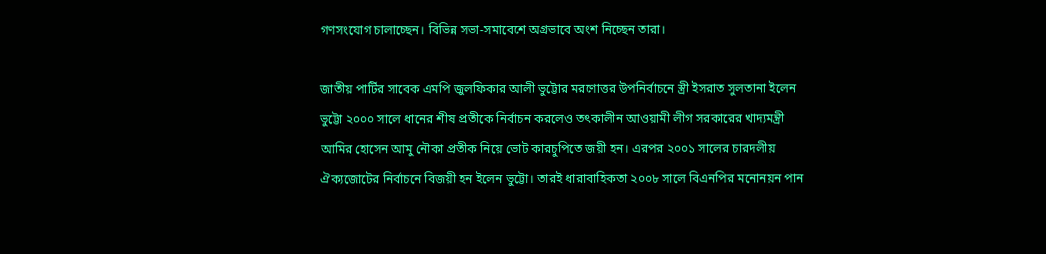গণসংযোগ চালাচ্ছেন। বিভিন্ন সভা-সমাবেশে অগ্রভাবে অংশ নিচ্ছেন তারা।

জাতীয় পার্টির সাবেক এমপি জুলফিকার আলী ভুট্টোর মরণোত্তর উপনির্বাচনে স্ত্রী ইসরাত সুলতানা ইলেন ভুট্টো ২০০০ সালে ধানের শীষ প্রতীকে নির্বাচন করলেও তৎকালীন আওয়ামী লীগ সরকারের খাদ্যমন্ত্রী আমির হোসেন আমু নৌকা প্রতীক নিয়ে ভোট কারচুপিতে জয়ী হন। এরপর ২০০১ সালের চারদলীয় ঐক্যজোটের নির্বাচনে বিজয়ী হন ইলেন ভুট্টো। তারই ধারাবাহিকতা ২০০৮ সালে বিএনপির মনোনয়ন পান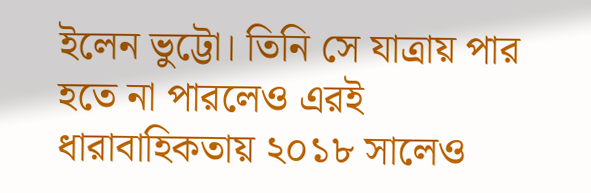ইলেন ভুট্টো। তিনি সে যাত্রায় পার হতে না পারলেও এরই ধারাবাহিকতায় ২০১৮ সালেও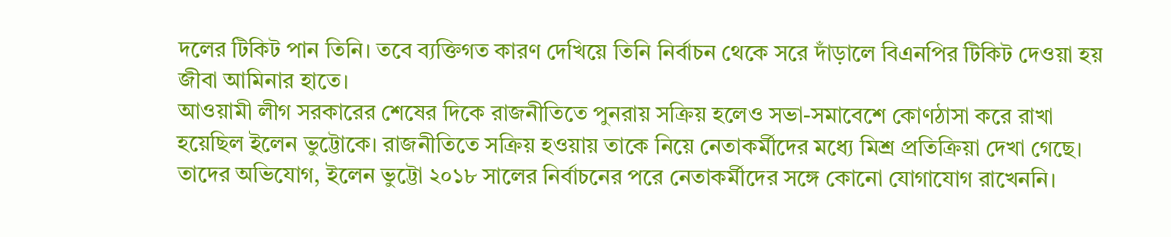দলের টিকিট পান তিনি। তবে ব্যক্তিগত কারণ দেখিয়ে তিনি নির্বাচন থেকে সরে দাঁড়ালে বিএনপির টিকিট দেওয়া হয় জীবা আমিনার হাতে।
আওয়ামী লীগ সরকারের শেষের দিকে রাজনীতিতে পুনরায় সক্রিয় হলেও সভা-সমাবেশে কোণঠাসা করে রাখা হয়েছিল ইলেন ভুট্টোকে। রাজনীতিতে সক্রিয় হওয়ায় তাকে নিয়ে নেতাকর্মীদের মধ্যে মিশ্র প্রতিক্রিয়া দেখা গেছে। তাদের অভিযোগ, ইলেন ভুট্টো ২০১৮ সালের নির্বাচনের পরে নেতাকর্মীদের সঙ্গে কোনো যোগাযোগ রাখেননি।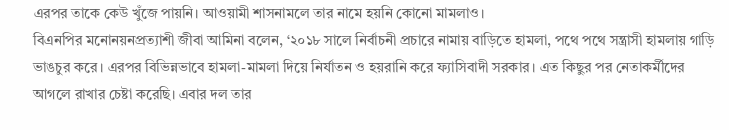এরপর তাকে কেউ খুঁজে পায়নি। আওয়ামী শাসনামলে তার নামে হয়নি কোনো মামলাও।
বিএনপির মনোনয়নপ্রত্যাশী জীবা আমিনা বলেন, ‘২০১৮ সালে নির্বাচনী প্রচারে নামায় বাড়িতে হামলা, পথে পথে সন্ত্রাসী হামলায় গাড়ি ভাঙচুর করে। এরপর বিভিন্নভাবে হামলা-মামলা দিয়ে নির্যাতন ও হয়রানি করে ফ্যাসিবাদী সরকার। এত কিছুর পর নেতাকর্মীদের আগলে রাখার চেষ্টা করেছি। এবার দল তার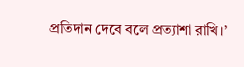প্রতিদান দেবে বলে প্রত্যাশা রাখি।’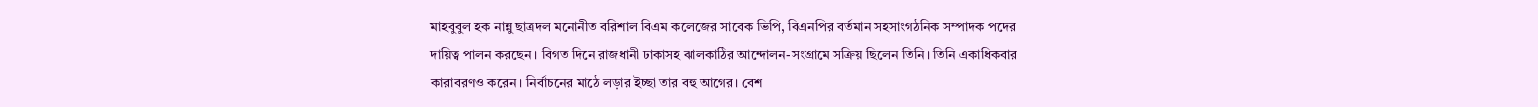মাহবুবুল হক নান্নু ছাত্রদল মনোনীত বরিশাল বিএম কলেজের সাবেক ভিপি, বিএনপির বর্তমান সহসাংগঠনিক সম্পাদক পদের দায়িত্ব পালন করছেন। বিগত দিনে রাজধানী ঢাকাসহ ঝালকাঠির আন্দোলন-সংগ্রামে সক্রিয় ছিলেন তিনি। তিনি একাধিকবার কারাবরণও করেন। নির্বাচনের মাঠে লড়ার ইচ্ছা তার বহু আগের। বেশ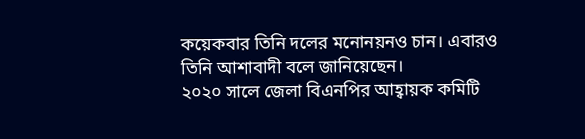কয়েকবার তিনি দলের মনোনয়নও চান। এবারও তিনি আশাবাদী বলে জানিয়েছেন।
২০২০ সালে জেলা বিএনপির আহ্বায়ক কমিটি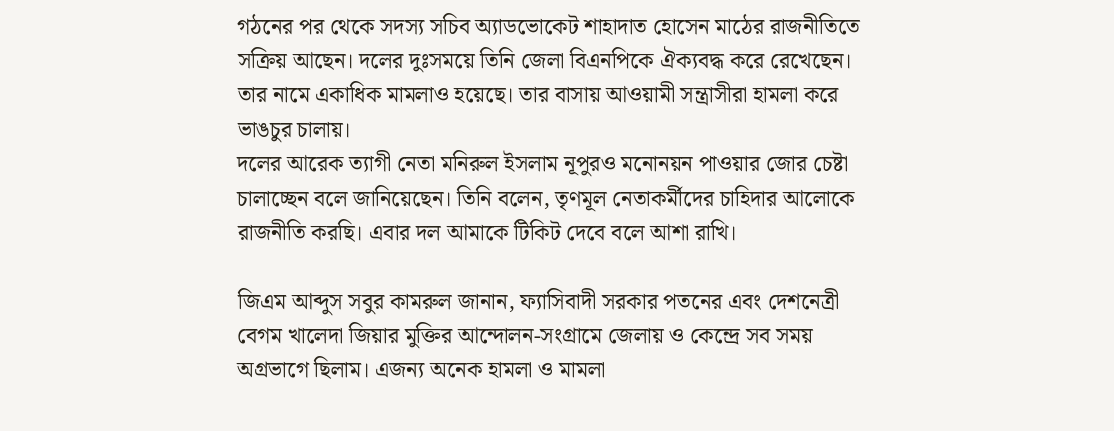গঠনের পর থেকে সদস্য সচিব অ্যাডভোকেট শাহাদাত হোসেন মাঠের রাজনীতিতে সক্রিয় আছেন। দলের দুঃসময়ে তিনি জেলা বিএনপিকে ঐক্যবদ্ধ করে রেখেছেন। তার নামে একাধিক মামলাও হয়েছে। তার বাসায় আওয়ামী সন্ত্রাসীরা হামলা করে ভাঙচুর চালায়।
দলের আরেক ত্যাগী নেতা মনিরুল ইসলাম নূপুরও মনোনয়ন পাওয়ার জোর চেষ্টা চালাচ্ছেন বলে জানিয়েছেন। তিনি বলেন, তৃণমূল নেতাকর্মীদের চাহিদার আলোকে রাজনীতি করছি। এবার দল আমাকে টিকিট দেবে বলে আশা রাখি।

জিএম আব্দুস সবুর কামরুল জানান, ফ্যাসিবাদী সরকার পতনের এবং দেশনেত্রী বেগম খালেদা জিয়ার মুক্তির আন্দোলন-সংগ্রামে জেলায় ও কেন্দ্রে সব সময় অগ্রভাগে ছিলাম। এজন্য অনেক হামলা ও মামলা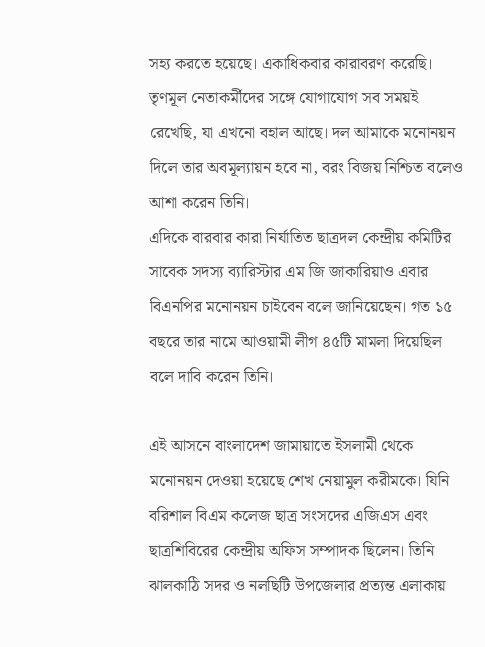সহ্য করতে হয়েছে। একাধিকবার কারাবরণ করেছি। তৃণমূল নেতাকর্মীদের সঙ্গে যোগাযোগ সব সময়ই রেখেছি, যা এখনো বহাল আছে। দল আমাকে মনোনয়ন দিলে তার অবমূল্যায়ন হবে না, বরং বিজয় নিশ্চিত বলেও আশা করেন তিনি।
এদিকে বারবার কারা নির্যাতিত ছাত্রদল কেন্দ্রীয় কমিটির সাবেক সদস্য ব্যারিস্টার এম জি জাকারিয়াও এবার বিএনপির মনোনয়ন চাইবেন বলে জানিয়েছেন। গত ১৫ বছরে তার নামে আওয়ামী লীগ ৪৫টি মামলা দিয়েছিল বলে দাবি করেন তিনি।

এই আসনে বাংলাদেশ জামায়াতে ইসলামী থেকে মনোনয়ন দেওয়া হয়েছে শেখ নেয়ামুল করীমকে। যিনি বরিশাল বিএম কলেজ ছাত্র সংসদের এজিএস এবং ছাত্রশিবিরের কেন্দ্রীয় অফিস সম্পাদক ছিলেন। তিনি ঝালকাঠি সদর ও নলছিটি উপজেলার প্রত্যন্ত এলাকায়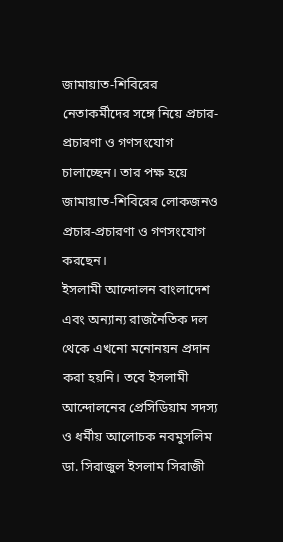জামায়াত-শিবিরের নেতাকর্মীদের সঙ্গে নিয়ে প্রচার-প্রচারণা ও গণসংযোগ চালাচ্ছেন। তার পক্ষ হয়ে জামায়াত-শিবিরের লোকজনও প্রচার-প্রচারণা ও গণসংযোগ করছেন।
ইসলামী আন্দোলন বাংলাদেশ এবং অন্যান্য রাজনৈতিক দল থেকে এখনো মনোনয়ন প্রদান করা হয়নি। তবে ইসলামী আন্দোলনের প্রেসিডিয়াম সদস্য ও ধর্মীয় আলোচক নবমুসলিম ডা. সিরাজুল ইসলাম সিরাজী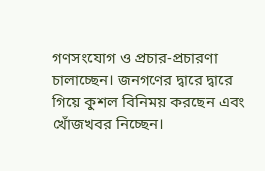গণসংযোগ ও প্রচার-প্রচারণা চালাচ্ছেন। জনগণের দ্বারে দ্বারে গিয়ে কুশল বিনিময় করছেন এবং খোঁজখবর নিচ্ছেন।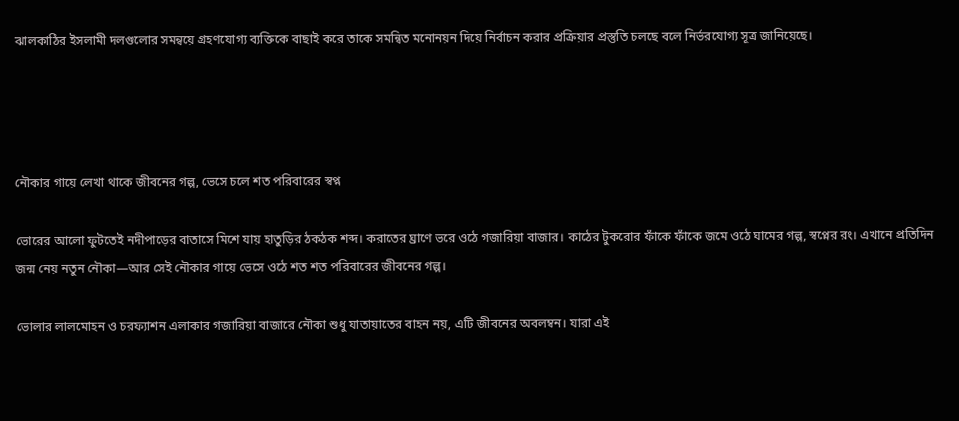ঝালকাঠির ইসলামী দলগুলোর সমন্বয়ে গ্রহণযোগ্য ব্যক্তিকে বাছাই করে তাকে সমন্বিত মনোনয়ন দিয়ে নির্বাচন করার প্রক্রিয়ার প্রস্তুতি চলছে বলে নির্ভরযোগ্য সূত্র জানিয়েছে।




নৌকার গায়ে লেখা থাকে জীবনের গল্প, ভেসে চলে শত পরিবারের স্বপ্ন

ভোরের আলো ফুটতেই নদীপাড়ের বাতাসে মিশে যায় হাতুড়ির ঠকঠক শব্দ। করাতের ঘ্রাণে ভরে ওঠে গজারিয়া বাজার। কাঠের টুকরোর ফাঁকে ফাঁকে জমে ওঠে ঘামের গল্প, স্বপ্নের রং। এখানে প্রতিদিন জন্ম নেয় নতুন নৌকা—আর সেই নৌকার গায়ে ভেসে ওঠে শত শত পরিবারের জীবনের গল্প।

ভোলার লালমোহন ও চরফ্যাশন এলাকার গজারিয়া বাজারে নৌকা শুধু যাতায়াতের বাহন নয়, এটি জীবনের অবলম্বন। যারা এই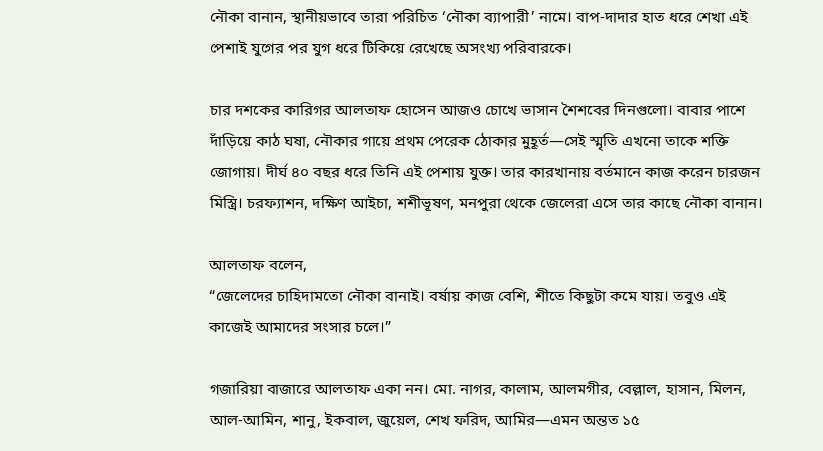নৌকা বানান, স্থানীয়ভাবে তারা পরিচিত ‘নৌকা ব্যাপারী’ নামে। বাপ-দাদার হাত ধরে শেখা এই পেশাই যুগের পর যুগ ধরে টিকিয়ে রেখেছে অসংখ্য পরিবারকে।

চার দশকের কারিগর আলতাফ হোসেন আজও চোখে ভাসান শৈশবের দিনগুলো। বাবার পাশে দাঁড়িয়ে কাঠ ঘষা, নৌকার গায়ে প্রথম পেরেক ঠোকার মুহূর্ত—সেই স্মৃতি এখনো তাকে শক্তি জোগায়। দীর্ঘ ৪০ বছর ধরে তিনি এই পেশায় যুক্ত। তার কারখানায় বর্তমানে কাজ করেন চারজন মিস্ত্রি। চরফ্যাশন, দক্ষিণ আইচা, শশীভূষণ, মনপুরা থেকে জেলেরা এসে তার কাছে নৌকা বানান।

আলতাফ বলেন,
“জেলেদের চাহিদামতো নৌকা বানাই। বর্ষায় কাজ বেশি, শীতে কিছুটা কমে যায়। তবুও এই কাজেই আমাদের সংসার চলে।”

গজারিয়া বাজারে আলতাফ একা নন। মো. নাগর, কালাম, আলমগীর, বেল্লাল, হাসান, মিলন, আল-আমিন, শানু, ইকবাল, জুয়েল, শেখ ফরিদ, আমির—এমন অন্তত ১৫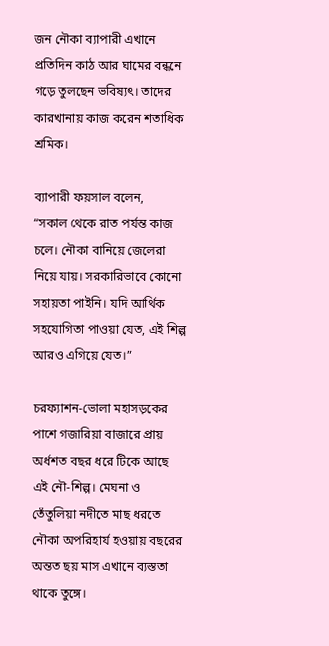জন নৌকা ব্যাপারী এখানে প্রতিদিন কাঠ আর ঘামের বন্ধনে গড়ে তুলছেন ভবিষ্যৎ। তাদের কারখানায় কাজ করেন শতাধিক শ্রমিক।

ব্যাপারী ফয়সাল বলেন,
“সকাল থেকে রাত পর্যন্ত কাজ চলে। নৌকা বানিয়ে জেলেরা নিয়ে যায়। সরকারিভাবে কোনো সহায়তা পাইনি। যদি আর্থিক সহযোগিতা পাওয়া যেত, এই শিল্প আরও এগিয়ে যেত।”

চরফ্যাশন-ভোলা মহাসড়কের পাশে গজারিয়া বাজারে প্রায় অর্ধশত বছর ধরে টিকে আছে এই নৌ-শিল্প। মেঘনা ও তেঁতুলিয়া নদীতে মাছ ধরতে নৌকা অপরিহার্য হওয়ায় বছরের অন্তত ছয় মাস এখানে ব্যস্ততা থাকে তুঙ্গে।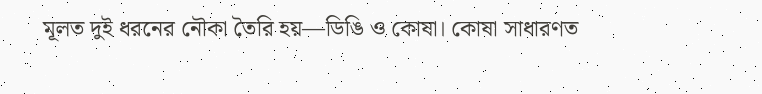মূলত দুই ধরনের নৌকা তৈরি হয়—ডিঙি ও কোষা। কোষা সাধারণত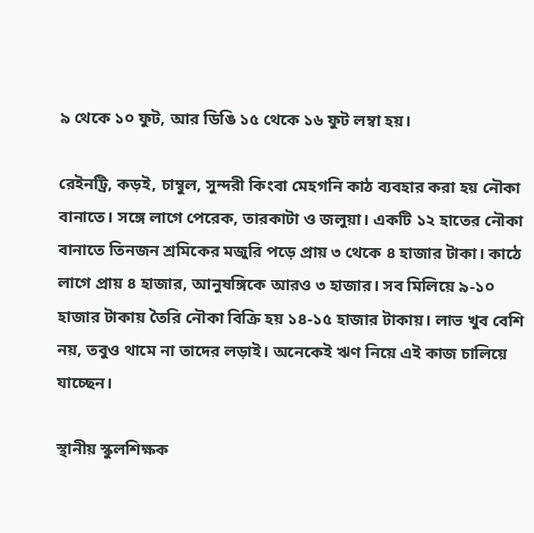৯ থেকে ১০ ফুট, আর ডিঙি ১৫ থেকে ১৬ ফুট লম্বা হয়।

রেইনট্রি, কড়ই, চাম্বুল, সুন্দরী কিংবা মেহগনি কাঠ ব্যবহার করা হয় নৌকা বানাতে। সঙ্গে লাগে পেরেক, তারকাটা ও জলুয়া। একটি ১২ হাতের নৌকা বানাতে তিনজন শ্রমিকের মজুরি পড়ে প্রায় ৩ থেকে ৪ হাজার টাকা। কাঠে লাগে প্রায় ৪ হাজার, আনুষঙ্গিকে আরও ৩ হাজার। সব মিলিয়ে ৯-১০ হাজার টাকায় তৈরি নৌকা বিক্রি হয় ১৪-১৫ হাজার টাকায়। লাভ খুব বেশি নয়, তবুও থামে না তাদের লড়াই। অনেকেই ঋণ নিয়ে এই কাজ চালিয়ে যাচ্ছেন।

স্থানীয় স্কুলশিক্ষক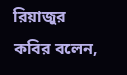রিয়াজুর কবির বলেন,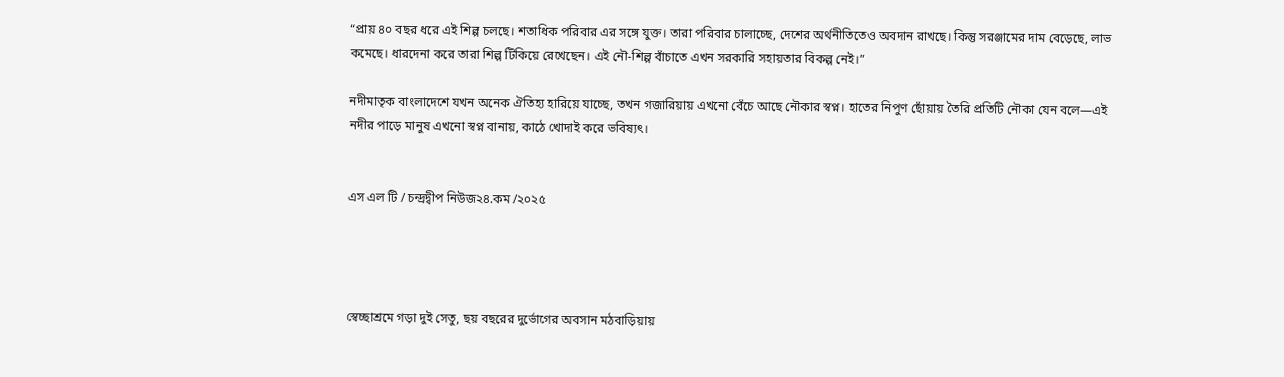“প্রায় ৪০ বছর ধরে এই শিল্প চলছে। শতাধিক পরিবার এর সঙ্গে যুক্ত। তারা পরিবার চালাচ্ছে, দেশের অর্থনীতিতেও অবদান রাখছে। কিন্তু সরঞ্জামের দাম বেড়েছে, লাভ কমেছে। ধারদেনা করে তারা শিল্প টিকিয়ে রেখেছেন। এই নৌ-শিল্প বাঁচাতে এখন সরকারি সহায়তার বিকল্প নেই।”

নদীমাতৃক বাংলাদেশে যখন অনেক ঐতিহ্য হারিয়ে যাচ্ছে, তখন গজারিয়ায় এখনো বেঁচে আছে নৌকার স্বপ্ন। হাতের নিপুণ ছোঁয়ায় তৈরি প্রতিটি নৌকা যেন বলে—এই নদীর পাড়ে মানুষ এখনো স্বপ্ন বানায়, কাঠে খোদাই করে ভবিষ্যৎ।


এস এল টি / চন্দ্রদ্বীপ নিউজ২৪.কম /২০২৫




স্বেচ্ছাশ্রমে গড়া দুই সেতু, ছয় বছরের দুর্ভোগের অবসান মঠবাড়িয়ায়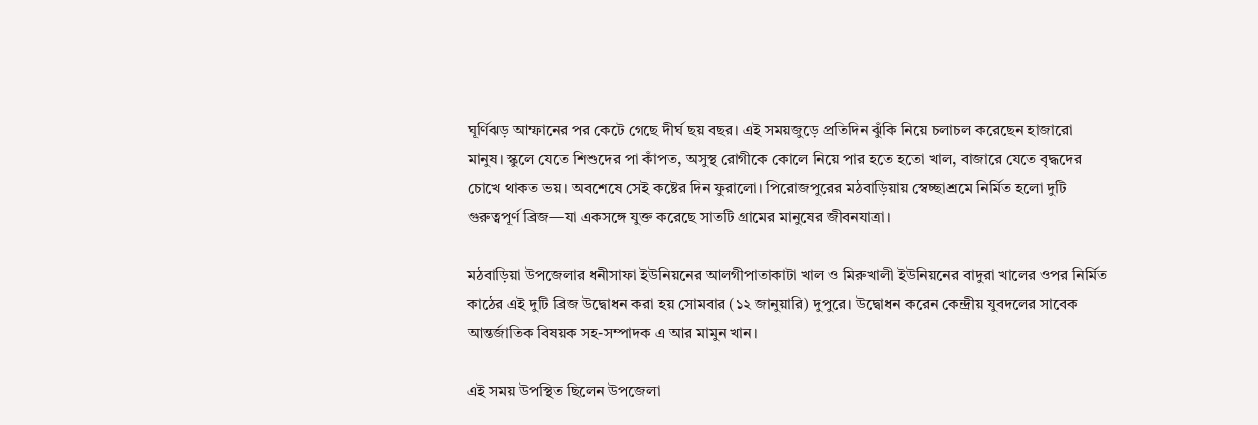ঘূর্ণিঝড় আম্ফানের পর কেটে গেছে দীর্ঘ ছয় বছর। এই সময়জুড়ে প্রতিদিন ঝুঁকি নিয়ে চলাচল করেছেন হাজারো মানুষ। স্কুলে যেতে শিশুদের পা কাঁপত, অসুস্থ রোগীকে কোলে নিয়ে পার হতে হতো খাল, বাজারে যেতে বৃদ্ধদের চোখে থাকত ভয়। অবশেষে সেই কষ্টের দিন ফুরালো। পিরোজপুরের মঠবাড়িয়ায় স্বেচ্ছাশ্রমে নির্মিত হলো দুটি গুরুত্বপূর্ণ ব্রিজ—যা একসঙ্গে যুক্ত করেছে সাতটি গ্রামের মানুষের জীবনযাত্রা।

মঠবাড়িয়া উপজেলার ধনীসাফা ইউনিয়নের আলগীপাতাকাটা খাল ও মিরুখালী ইউনিয়নের বাদুরা খালের ওপর নির্মিত কাঠের এই দুটি ব্রিজ উদ্বোধন করা হয় সোমবার (১২ জানুয়ারি) দুপুরে। উদ্বোধন করেন কেন্দ্রীয় যুবদলের সাবেক আন্তর্জাতিক বিষয়ক সহ-সম্পাদক এ আর মামুন খান।

এই সময় উপস্থিত ছিলেন উপজেলা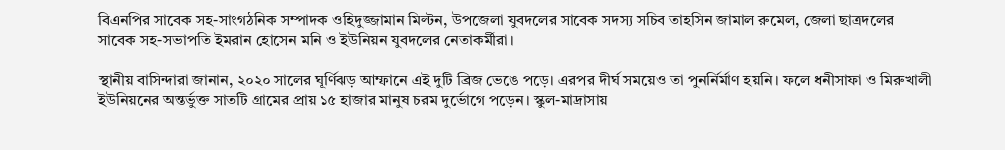বিএনপির সাবেক সহ-সাংগঠনিক সম্পাদক ওহিদুজ্জামান মিল্টন, উপজেলা যুবদলের সাবেক সদস্য সচিব তাহসিন জামাল রুমেল, জেলা ছাত্রদলের সাবেক সহ-সভাপতি ইমরান হোসেন মনি ও ইউনিয়ন যুবদলের নেতাকর্মীরা।

স্থানীয় বাসিন্দারা জানান, ২০২০ সালের ঘূর্ণিঝড় আম্ফানে এই দুটি ব্রিজ ভেঙে পড়ে। এরপর দীর্ঘ সময়েও তা পুনর্নির্মাণ হয়নি। ফলে ধনীসাফা ও মিরুখালী ইউনিয়নের অন্তর্ভুক্ত সাতটি গ্রামের প্রায় ১৫ হাজার মানুষ চরম দুর্ভোগে পড়েন। স্কুল-মাদ্রাসায়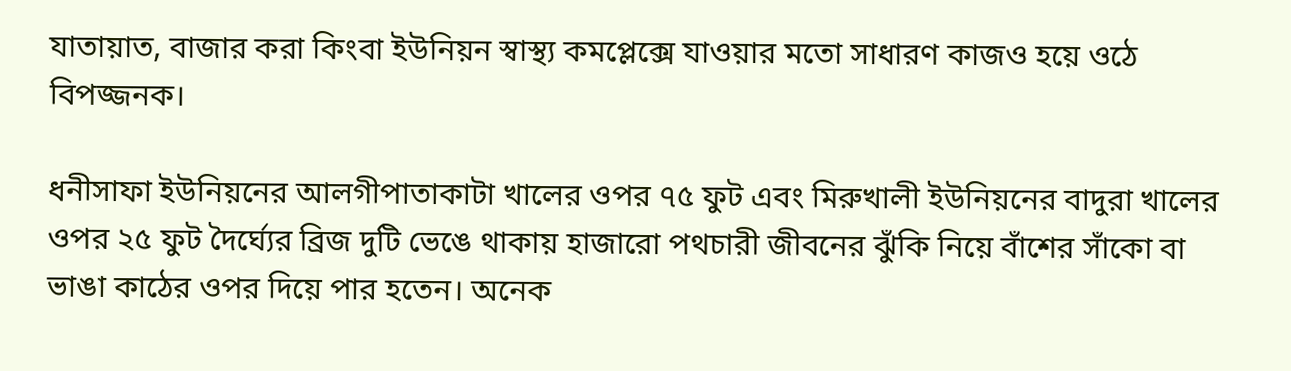যাতায়াত, বাজার করা কিংবা ইউনিয়ন স্বাস্থ্য কমপ্লেক্সে যাওয়ার মতো সাধারণ কাজও হয়ে ওঠে বিপজ্জনক।

ধনীসাফা ইউনিয়নের আলগীপাতাকাটা খালের ওপর ৭৫ ফুট এবং মিরুখালী ইউনিয়নের বাদুরা খালের ওপর ২৫ ফুট দৈর্ঘ্যের ব্রিজ দুটি ভেঙে থাকায় হাজারো পথচারী জীবনের ঝুঁকি নিয়ে বাঁশের সাঁকো বা ভাঙা কাঠের ওপর দিয়ে পার হতেন। অনেক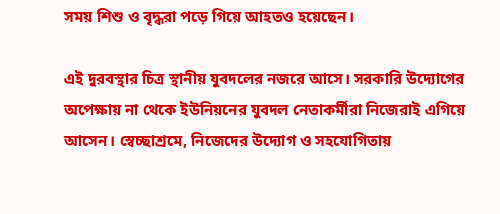সময় শিশু ও বৃদ্ধরা পড়ে গিয়ে আহতও হয়েছেন।

এই দুরবস্থার চিত্র স্থানীয় যুবদলের নজরে আসে। সরকারি উদ্যোগের অপেক্ষায় না থেকে ইউনিয়নের যুবদল নেতাকর্মীরা নিজেরাই এগিয়ে আসেন। স্বেচ্ছাশ্রমে, নিজেদের উদ্যোগ ও সহযোগিতায়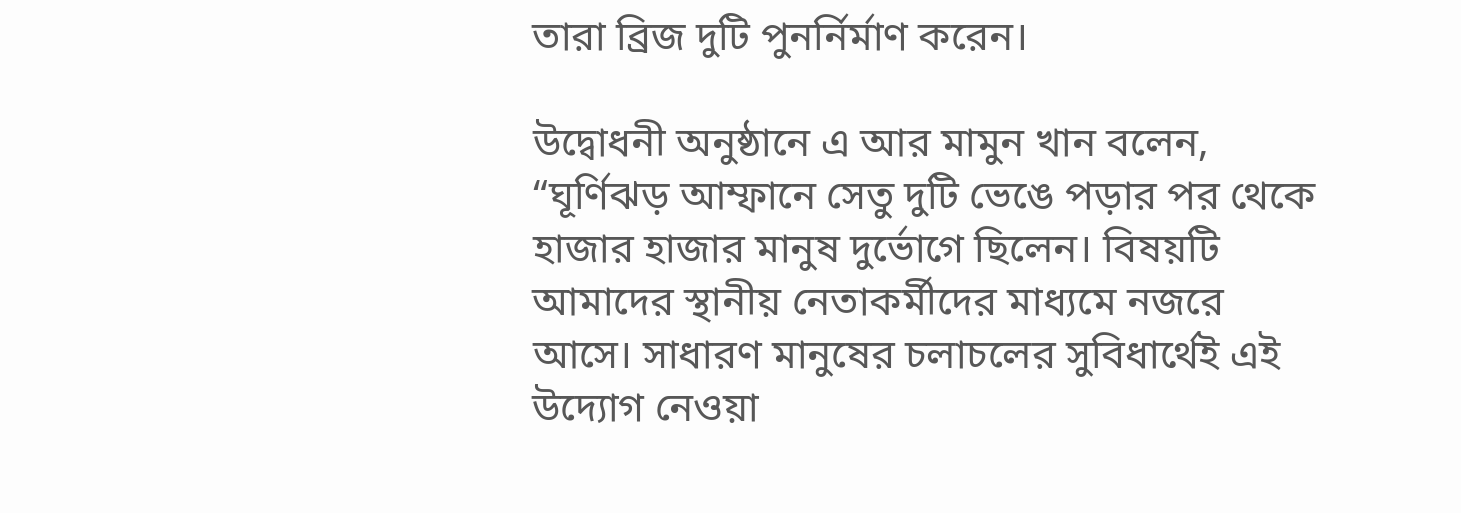তারা ব্রিজ দুটি পুনর্নির্মাণ করেন।

উদ্বোধনী অনুষ্ঠানে এ আর মামুন খান বলেন,
“ঘূর্ণিঝড় আম্ফানে সেতু দুটি ভেঙে পড়ার পর থেকে হাজার হাজার মানুষ দুর্ভোগে ছিলেন। বিষয়টি আমাদের স্থানীয় নেতাকর্মীদের মাধ্যমে নজরে আসে। সাধারণ মানুষের চলাচলের সুবিধার্থেই এই উদ্যোগ নেওয়া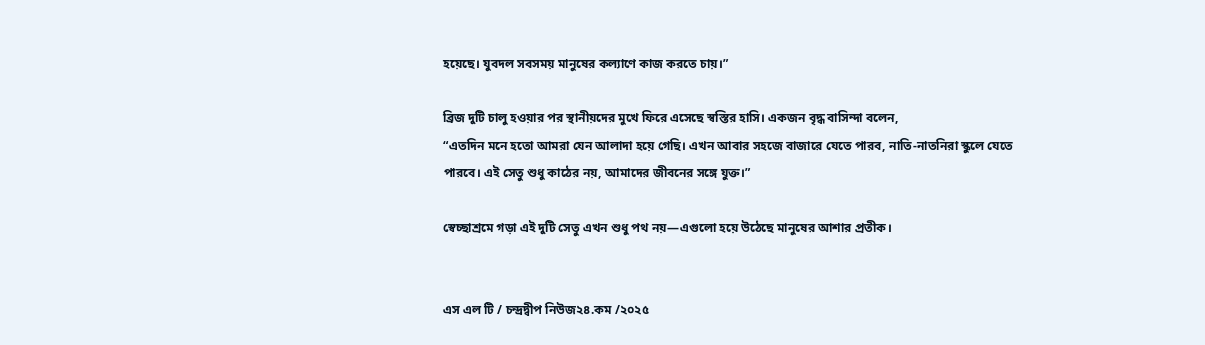হয়েছে। যুবদল সবসময় মানুষের কল্যাণে কাজ করতে চায়।”

ব্রিজ দুটি চালু হওয়ার পর স্থানীয়দের মুখে ফিরে এসেছে স্বস্তির হাসি। একজন বৃদ্ধ বাসিন্দা বলেন,
“এতদিন মনে হতো আমরা যেন আলাদা হয়ে গেছি। এখন আবার সহজে বাজারে যেতে পারব, নাতি-নাতনিরা স্কুলে যেতে পারবে। এই সেতু শুধু কাঠের নয়, আমাদের জীবনের সঙ্গে যুক্ত।”

স্বেচ্ছাশ্রমে গড়া এই দুটি সেতু এখন শুধু পথ নয়—এগুলো হয়ে উঠেছে মানুষের আশার প্রতীক।


এস এল টি / চন্দ্রদ্বীপ নিউজ২৪.কম /২০২৫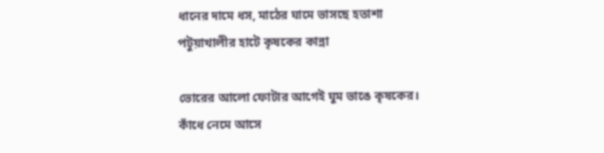ধানের দামে ধস, মাঠের ঘামে ভাসছে হতাশা পটুয়াখালীর হাটে কৃষকের কান্না

ভোরের আলো ফোটার আগেই ঘুম ভাঙে কৃষকের। কাঁধে নেমে আসে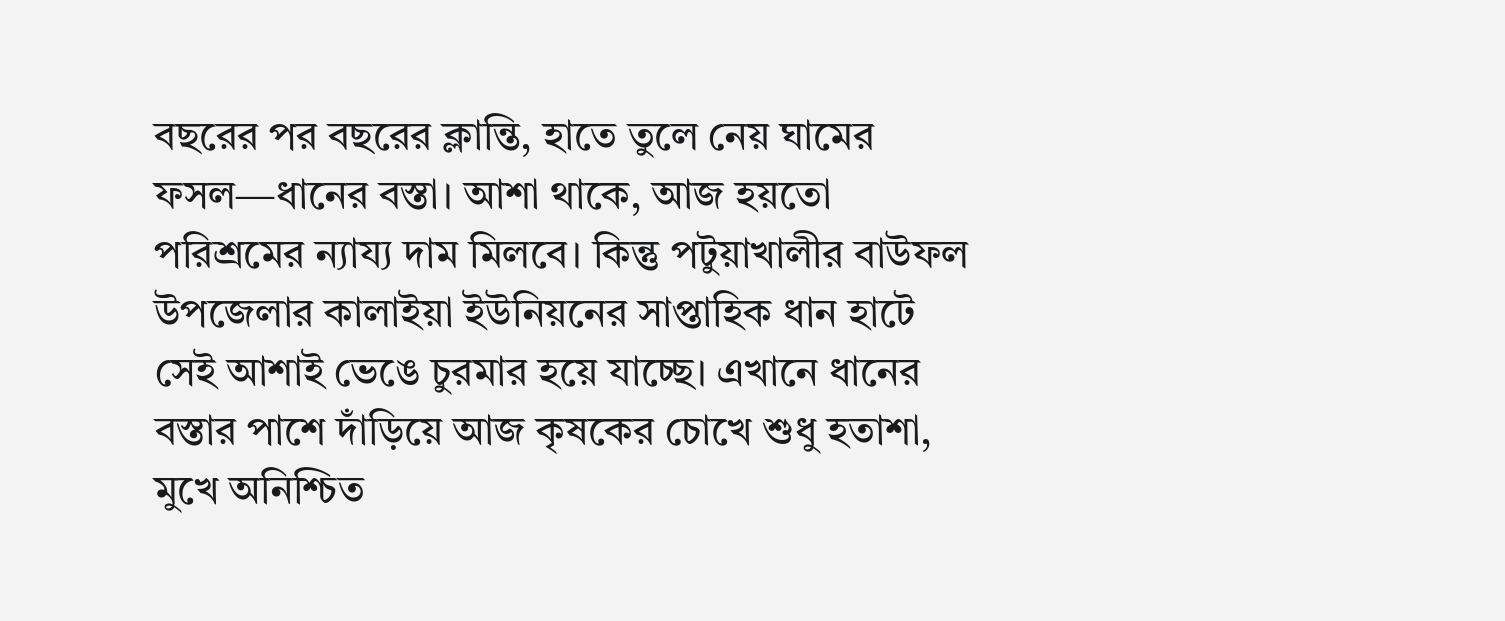বছরের পর বছরের ক্লান্তি, হাতে তুলে নেয় ঘামের ফসল—ধানের বস্তা। আশা থাকে, আজ হয়তো পরিশ্রমের ন্যায্য দাম মিলবে। কিন্তু পটুয়াখালীর বাউফল উপজেলার কালাইয়া ইউনিয়নের সাপ্তাহিক ধান হাটে সেই আশাই ভেঙে চুরমার হয়ে যাচ্ছে। এখানে ধানের বস্তার পাশে দাঁড়িয়ে আজ কৃষকের চোখে শুধু হতাশা, মুখে অনিশ্চিত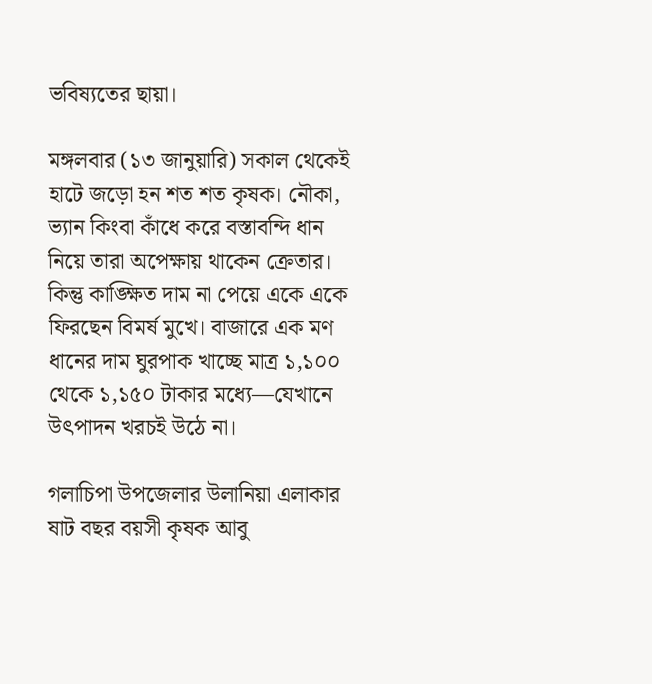ভবিষ্যতের ছায়া।

মঙ্গলবার (১৩ জানুয়ারি) সকাল থেকেই হাটে জড়ো হন শত শত কৃষক। নৌকা, ভ্যান কিংবা কাঁধে করে বস্তাবন্দি ধান নিয়ে তারা অপেক্ষায় থাকেন ক্রেতার। কিন্তু কাঙ্ক্ষিত দাম না পেয়ে একে একে ফিরছেন বিমর্ষ মুখে। বাজারে এক মণ ধানের দাম ঘুরপাক খাচ্ছে মাত্র ১,১০০ থেকে ১,১৫০ টাকার মধ্যে—যেখানে উৎপাদন খরচই উঠে না।

গলাচিপা উপজেলার উলানিয়া এলাকার ষাট বছর বয়সী কৃষক আবু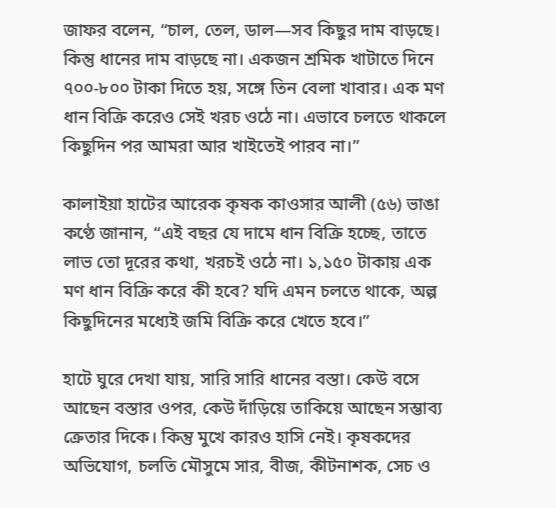জাফর বলেন, “চাল, তেল, ডাল—সব কিছুর দাম বাড়ছে। কিন্তু ধানের দাম বাড়ছে না। একজন শ্রমিক খাটাতে দিনে ৭০০-৮০০ টাকা দিতে হয়, সঙ্গে তিন বেলা খাবার। এক মণ ধান বিক্রি করেও সেই খরচ ওঠে না। এভাবে চলতে থাকলে কিছুদিন পর আমরা আর খাইতেই পারব না।”

কালাইয়া হাটের আরেক কৃষক কাওসার আলী (৫৬) ভাঙা কণ্ঠে জানান, “এই বছর যে দামে ধান বিক্রি হচ্ছে, তাতে লাভ তো দূরের কথা, খরচই ওঠে না। ১,১৫০ টাকায় এক মণ ধান বিক্রি করে কী হবে? যদি এমন চলতে থাকে, অল্প কিছুদিনের মধ্যেই জমি বিক্রি করে খেতে হবে।”

হাটে ঘুরে দেখা যায়, সারি সারি ধানের বস্তা। কেউ বসে আছেন বস্তার ওপর, কেউ দাঁড়িয়ে তাকিয়ে আছেন সম্ভাব্য ক্রেতার দিকে। কিন্তু মুখে কারও হাসি নেই। কৃষকদের অভিযোগ, চলতি মৌসুমে সার, বীজ, কীটনাশক, সেচ ও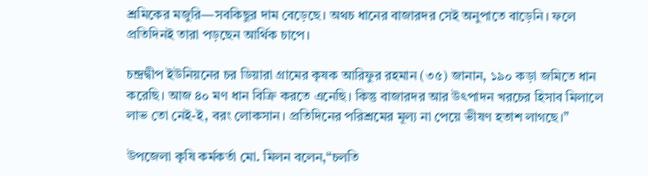শ্রমিকের মজুরি—সবকিছুর দাম বেড়েছে। অথচ ধানের বাজারদর সেই অনুপাতে বাড়েনি। ফলে প্রতিদিনই তারা পড়ছেন আর্থিক চাপে।

চন্দ্রদ্বীপ ইউনিয়নের চর ডিয়ারা গ্রামের কৃষক আরিফুর রহমান (৩৫) জানান, ১৯০ কড়া জমিতে ধান করেছি। আজ ৪০ মণ ধান বিক্রি করতে এনেছি। কিন্তু বাজারদর আর উৎপাদন খরচের হিসাব মিলালে লাভ তো নেই-ই, বরং লোকসান। প্রতিদিনের পরিশ্রমের মূল্য না পেয়ে ভীষণ হতাশ লাগছে।”

উপজেলা কৃষি কর্মকর্তা মো. মিলন বলেন,“চলতি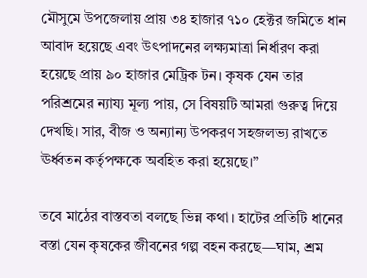মৌসুমে উপজেলায় প্রায় ৩৪ হাজার ৭১০ হেক্টর জমিতে ধান আবাদ হয়েছে এবং উৎপাদনের লক্ষ্যমাত্রা নির্ধারণ করা হয়েছে প্রায় ৯০ হাজার মেট্রিক টন। কৃষক যেন তার পরিশ্রমের ন্যায্য মূল্য পায়, সে বিষয়টি আমরা গুরুত্ব দিয়ে দেখছি। সার, বীজ ও অন্যান্য উপকরণ সহজলভ্য রাখতে ঊর্ধ্বতন কর্তৃপক্ষকে অবহিত করা হয়েছে।”

তবে মাঠের বাস্তবতা বলছে ভিন্ন কথা। হাটের প্রতিটি ধানের বস্তা যেন কৃষকের জীবনের গল্প বহন করছে—ঘাম, শ্রম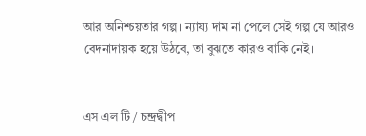আর অনিশ্চয়তার গল্প। ন্যায্য দাম না পেলে সেই গল্প যে আরও বেদনাদায়ক হয়ে উঠবে, তা বুঝতে কারও বাকি নেই।


এস এল টি / চন্দ্রদ্বীপ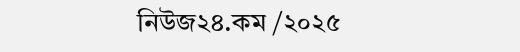নিউজ২৪.কম /২০২৫